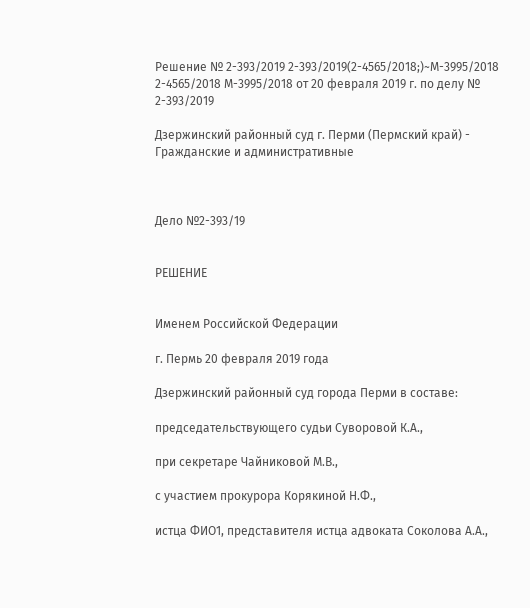Решение № 2-393/2019 2-393/2019(2-4565/2018;)~М-3995/2018 2-4565/2018 М-3995/2018 от 20 февраля 2019 г. по делу № 2-393/2019

Дзержинский районный суд г. Перми (Пермский край) - Гражданские и административные



Дело №2-393/19


РЕШЕНИЕ


Именем Российской Федерации

г. Пермь 20 февраля 2019 года

Дзержинский районный суд города Перми в составе:

председательствующего судьи Суворовой К.А.,

при секретаре Чайниковой М.В.,

с участием прокурора Корякиной Н.Ф.,

истца ФИО1, представителя истца адвоката Соколова А.А.,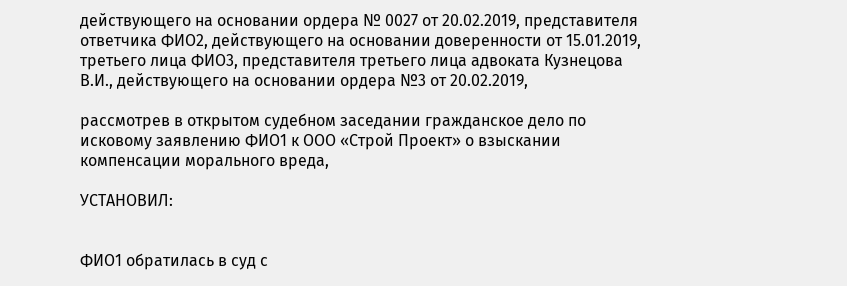действующего на основании ордера № 0027 от 20.02.2019, представителя ответчика ФИО2, действующего на основании доверенности от 15.01.2019, третьего лица ФИО3, представителя третьего лица адвоката Кузнецова В.И., действующего на основании ордера №3 от 20.02.2019,

рассмотрев в открытом судебном заседании гражданское дело по исковому заявлению ФИО1 к ООО «Строй Проект» о взыскании компенсации морального вреда,

УСТАНОВИЛ:


ФИО1 обратилась в суд с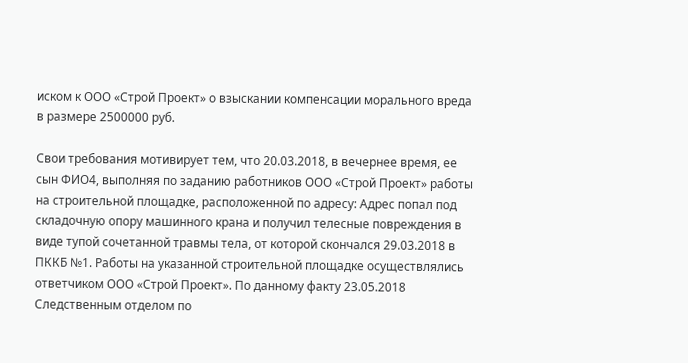иском к ООО «Строй Проект» о взыскании компенсации морального вреда в размере 2500000 руб.

Свои требования мотивирует тем, что 20.03.2018, в вечернее время, ее сын ФИО4, выполняя по заданию работников ООО «Строй Проект» работы на строительной площадке, расположенной по адресу: Адрес попал под складочную опору машинного крана и получил телесные повреждения в виде тупой сочетанной травмы тела, от которой скончался 29.03.2018 в ПККБ №1. Работы на указанной строительной площадке осуществлялись ответчиком ООО «Строй Проект». По данному факту 23.05.2018 Следственным отделом по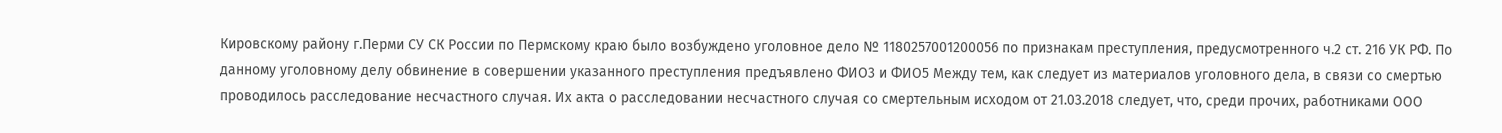Кировскому району г.Перми СУ СК России по Пермскому краю было возбуждено уголовное дело № 1180257001200056 по признакам преступления, предусмотренного ч.2 ст. 216 УК РФ. По данному уголовному делу обвинение в совершении указанного преступления предъявлено ФИО3 и ФИО5 Между тем, как следует из материалов уголовного дела, в связи со смертью проводилось расследование несчастного случая. Их акта о расследовании несчастного случая со смертельным исходом от 21.03.2018 следует, что, среди прочих, работниками ООО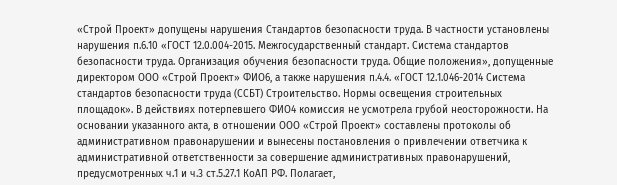«Строй Проект» допущены нарушения Стандартов безопасности труда. В частности установлены нарушения п.6.10 «ГОСТ 12.0.004-2015. Межгосударственный стандарт. Система стандартов безопасности труда. Организация обучения безопасности труда. Общие положения», допущенные директором ООО «Строй Проект» ФИО6, а также нарушения п.4.4. «ГОСТ 12.1.046-2014 Система стандартов безопасности труда (ССБТ) Строительство. Нормы освещения строительных площадок». В действиях потерпевшего ФИО4 комиссия не усмотрела грубой неосторожности. На основании указанного акта, в отношении ООО «Строй Проект» составлены протоколы об административном правонарушении и вынесены постановления о привлечении ответчика к административной ответственности за совершение административных правонарушений, предусмотренных ч.1 и ч.3 ст.5.27.1 КоАП РФ. Полагает,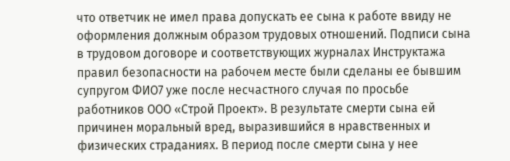что ответчик не имел права допускать ее сына к работе ввиду не оформления должным образом трудовых отношений. Подписи сына в трудовом договоре и соответствующих журналах Инструктажа правил безопасности на рабочем месте были сделаны ее бывшим супругом ФИО7 уже после несчастного случая по просьбе работников ООО «Строй Проект». В результате смерти сына ей причинен моральный вред, выразившийся в нравственных и физических страданиях. В период после смерти сына у нее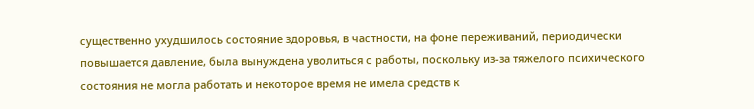существенно ухудшилось состояние здоровья, в частности, на фоне переживаний, периодически повышается давление, была вынуждена уволиться с работы, поскольку из-за тяжелого психического состояния не могла работать и некоторое время не имела средств к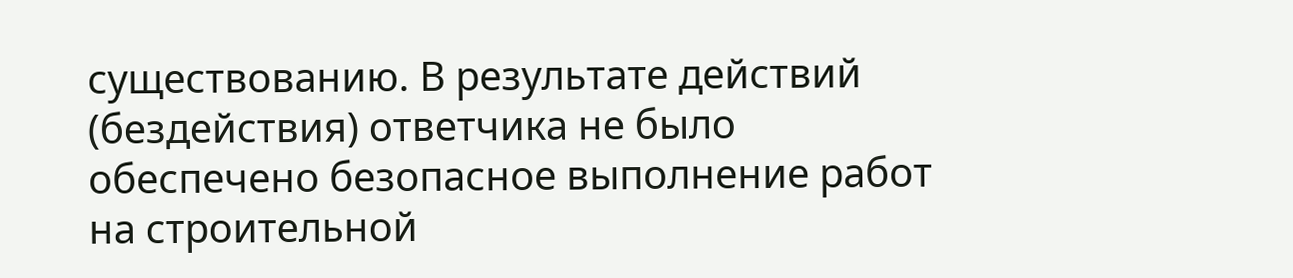существованию. В результате действий (бездействия) ответчика не было обеспечено безопасное выполнение работ на строительной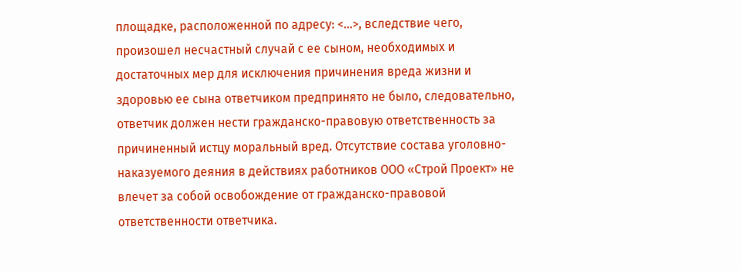площадке, расположенной по адресу: <...>, вследствие чего, произошел несчастный случай с ее сыном, необходимых и достаточных мер для исключения причинения вреда жизни и здоровью ее сына ответчиком предпринято не было, следовательно, ответчик должен нести гражданско-правовую ответственность за причиненный истцу моральный вред. Отсутствие состава уголовно-наказуемого деяния в действиях работников ООО «Строй Проект» не влечет за собой освобождение от гражданско-правовой ответственности ответчика.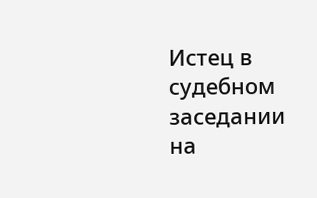Истец в судебном заседании на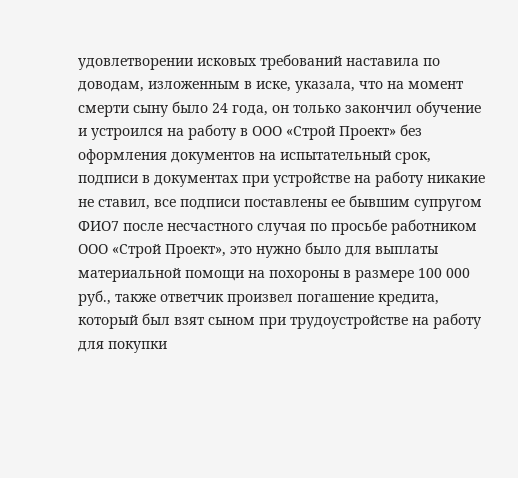удовлетворении исковых требований наставила по доводам, изложенным в иске, указала, что на момент смерти сыну было 24 года, он только закончил обучение и устроился на работу в ООО «Строй Проект» без оформления документов на испытательный срок, подписи в документах при устройстве на работу никакие не ставил, все подписи поставлены ее бывшим супругом ФИО7 после несчастного случая по просьбе работником ООО «Строй Проект», это нужно было для выплаты материальной помощи на похороны в размере 100 000 руб., также ответчик произвел погашение кредита, который был взят сыном при трудоустройстве на работу для покупки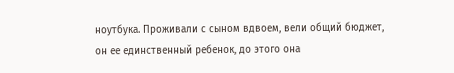ноутбука. Проживали с сыном вдвоем, вели общий бюджет, он ее единственный ребенок, до этого она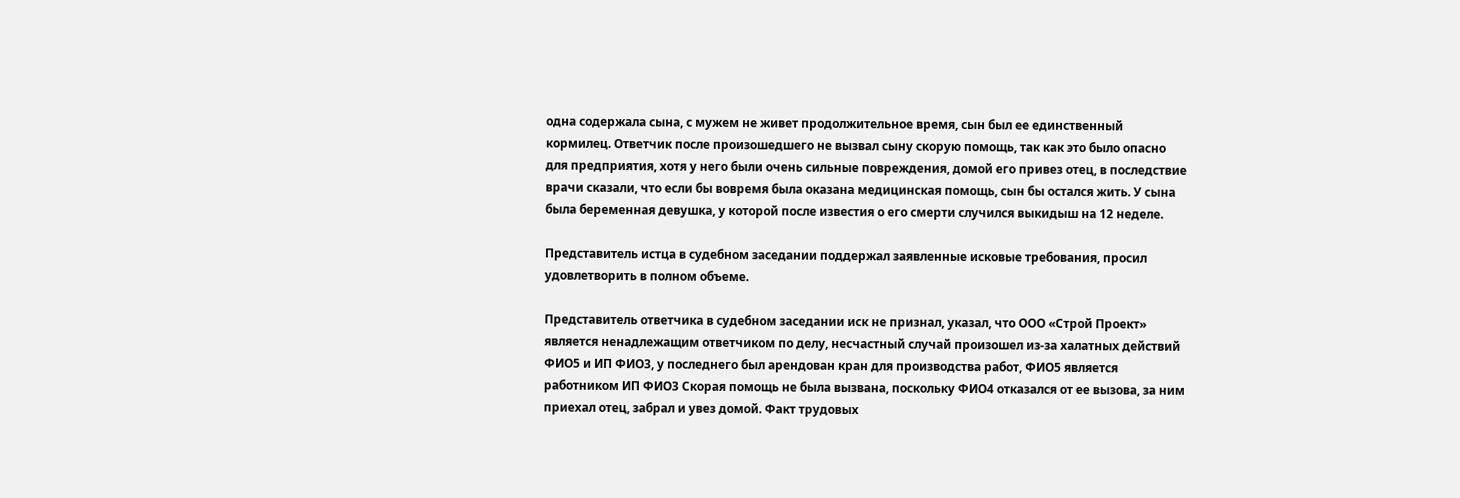одна содержала сына, с мужем не живет продолжительное время, сын был ее единственный кормилец. Ответчик после произошедшего не вызвал сыну скорую помощь, так как это было опасно для предприятия, хотя у него были очень сильные повреждения, домой его привез отец, в последствие врачи сказали, что если бы вовремя была оказана медицинская помощь, сын бы остался жить. У сына была беременная девушка, у которой после известия о его смерти случился выкидыш на 12 неделе.

Представитель истца в судебном заседании поддержал заявленные исковые требования, просил удовлетворить в полном объеме.

Представитель ответчика в судебном заседании иск не признал, указал, что ООО «Строй Проект» является ненадлежащим ответчиком по делу, несчастный случай произошел из-за халатных действий ФИО5 и ИП ФИО3, у последнего был арендован кран для производства работ, ФИО5 является работником ИП ФИО3 Скорая помощь не была вызвана, поскольку ФИО4 отказался от ее вызова, за ним приехал отец, забрал и увез домой. Факт трудовых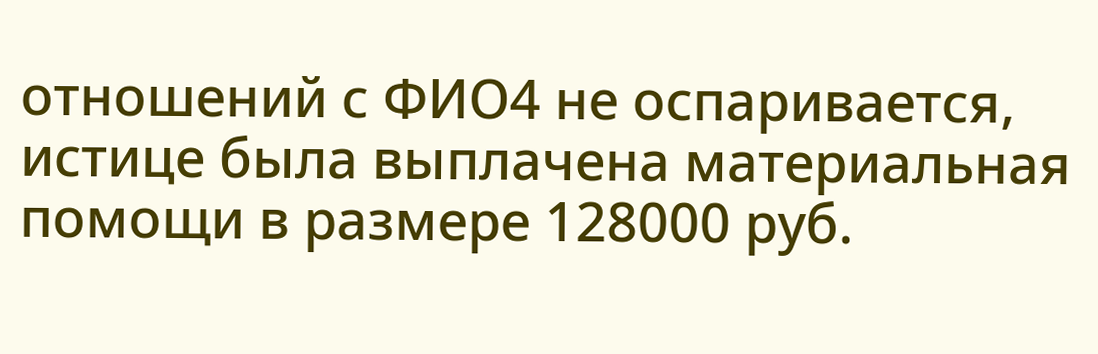отношений с ФИО4 не оспаривается, истице была выплачена материальная помощи в размере 128000 руб.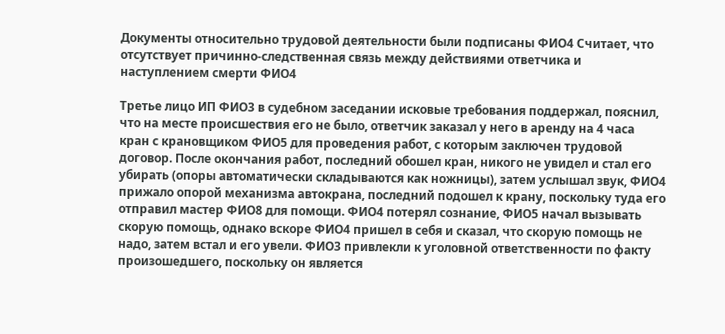Документы относительно трудовой деятельности были подписаны ФИО4 Считает, что отсутствует причинно-следственная связь между действиями ответчика и наступлением смерти ФИО4

Третье лицо ИП ФИО3 в судебном заседании исковые требования поддержал, пояснил, что на месте происшествия его не было, ответчик заказал у него в аренду на 4 часа кран с крановщиком ФИО5 для проведения работ, с которым заключен трудовой договор. После окончания работ, последний обошел кран, никого не увидел и стал его убирать (опоры автоматически складываются как ножницы), затем услышал звук, ФИО4 прижало опорой механизма автокрана, последний подошел к крану, поскольку туда его отправил мастер ФИО8 для помощи. ФИО4 потерял сознание, ФИО5 начал вызывать скорую помощь, однако вскоре ФИО4 пришел в себя и сказал, что скорую помощь не надо, затем встал и его увели. ФИО3 привлекли к уголовной ответственности по факту произошедшего, поскольку он является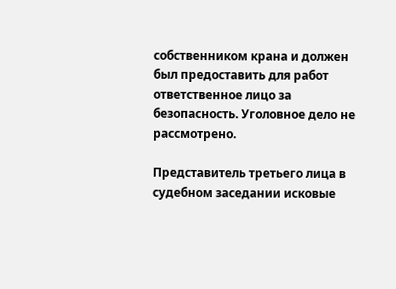собственником крана и должен был предоставить для работ ответственное лицо за безопасность. Уголовное дело не рассмотрено.

Представитель третьего лица в судебном заседании исковые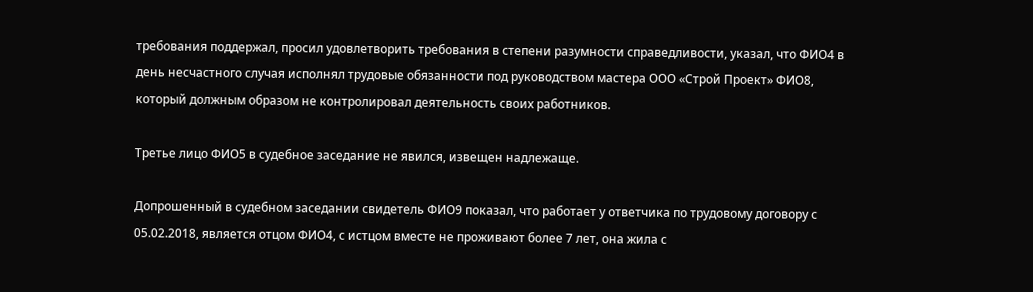требования поддержал, просил удовлетворить требования в степени разумности справедливости, указал, что ФИО4 в день несчастного случая исполнял трудовые обязанности под руководством мастера ООО «Строй Проект» ФИО8, который должным образом не контролировал деятельность своих работников.

Третье лицо ФИО5 в судебное заседание не явился, извещен надлежаще.

Допрошенный в судебном заседании свидетель ФИО9 показал, что работает у ответчика по трудовому договору с 05.02.2018, является отцом ФИО4, с истцом вместе не проживают более 7 лет, она жила с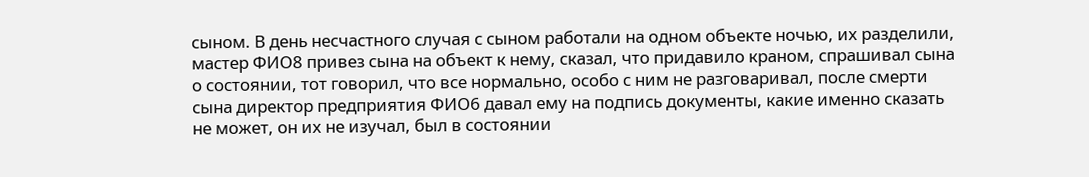сыном. В день несчастного случая с сыном работали на одном объекте ночью, их разделили, мастер ФИО8 привез сына на объект к нему, сказал, что придавило краном, спрашивал сына о состоянии, тот говорил, что все нормально, особо с ним не разговаривал, после смерти сына директор предприятия ФИО6 давал ему на подпись документы, какие именно сказать не может, он их не изучал, был в состоянии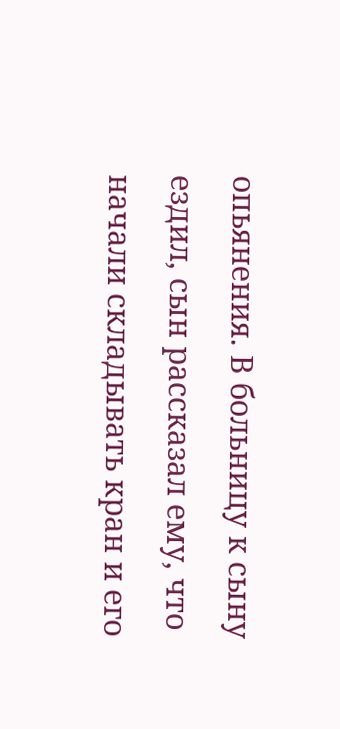опьянения. В больницу к сыну ездил, сын рассказал ему, что начали складывать кран и его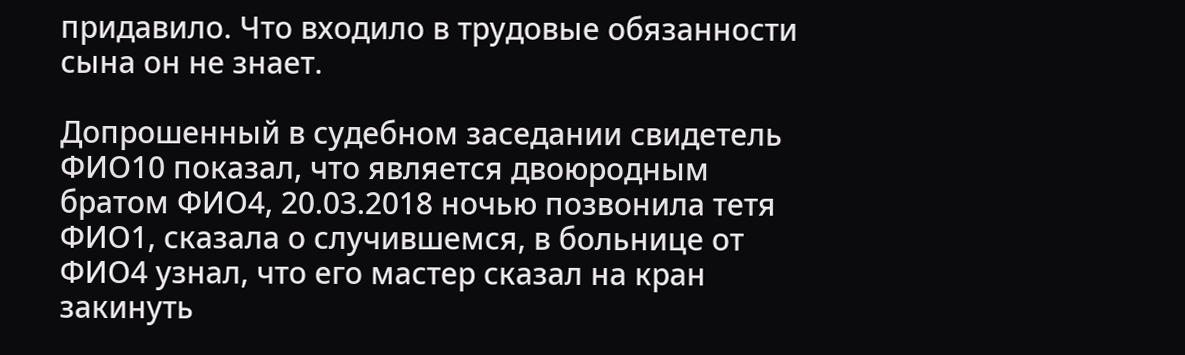придавило. Что входило в трудовые обязанности сына он не знает.

Допрошенный в судебном заседании свидетель ФИО10 показал, что является двоюродным братом ФИО4, 20.03.2018 ночью позвонила тетя ФИО1, сказала о случившемся, в больнице от ФИО4 узнал, что его мастер сказал на кран закинуть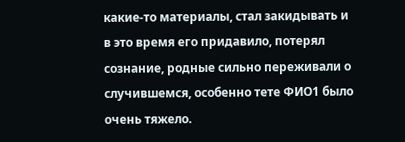какие-то материалы, стал закидывать и в это время его придавило, потерял сознание, родные сильно переживали о случившемся, особенно тете ФИО1 было очень тяжело.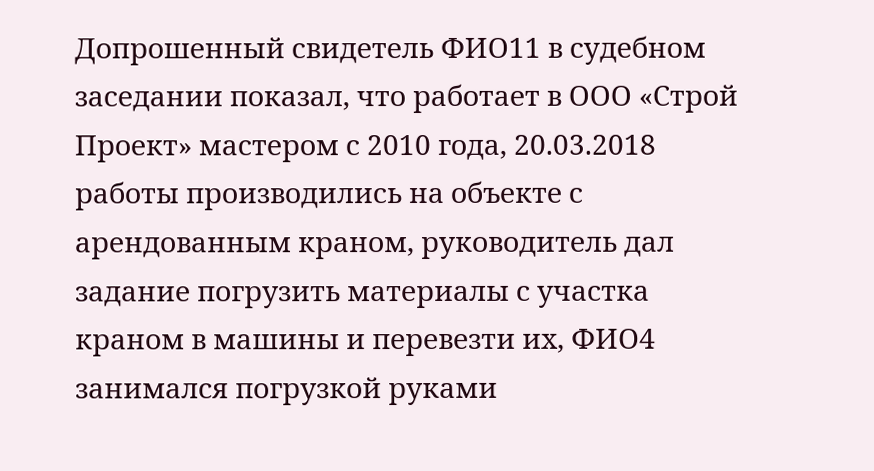Допрошенный свидетель ФИО11 в судебном заседании показал, что работает в ООО «Строй Проект» мастером с 2010 года, 20.03.2018 работы производились на объекте с арендованным краном, руководитель дал задание погрузить материалы с участка краном в машины и перевезти их, ФИО4 занимался погрузкой руками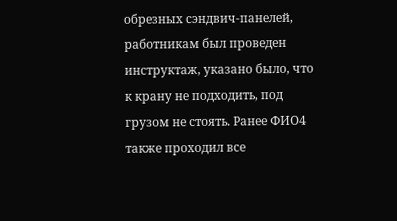обрезных сэндвич-панелей, работникам был проведен инструктаж, указано было, что к крану не подходить, под грузом не стоять. Ранее ФИО4 также проходил все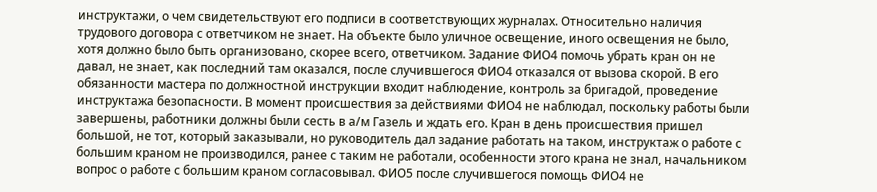инструктажи, о чем свидетельствуют его подписи в соответствующих журналах. Относительно наличия трудового договора с ответчиком не знает. На объекте было уличное освещение, иного освещения не было, хотя должно было быть организовано, скорее всего, ответчиком. Задание ФИО4 помочь убрать кран он не давал, не знает, как последний там оказался, после случившегося ФИО4 отказался от вызова скорой. В его обязанности мастера по должностной инструкции входит наблюдение, контроль за бригадой, проведение инструктажа безопасности. В момент происшествия за действиями ФИО4 не наблюдал, поскольку работы были завершены, работники должны были сесть в а/м Газель и ждать его. Кран в день происшествия пришел большой, не тот, который заказывали, но руководитель дал задание работать на таком, инструктаж о работе с большим краном не производился, ранее с таким не работали, особенности этого крана не знал, начальником вопрос о работе с большим краном согласовывал. ФИО5 после случившегося помощь ФИО4 не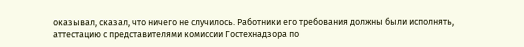оказывал, сказал, что ничего не случилось. Работники его требования должны были исполнять, аттестацию с представителями комиссии Гостехнадзора по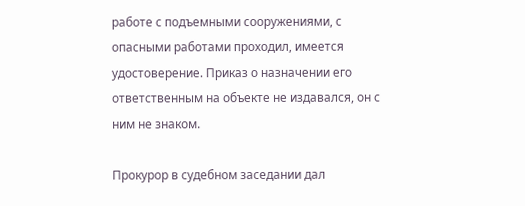работе с подъемными сооружениями, с опасными работами проходил, имеется удостоверение. Приказ о назначении его ответственным на объекте не издавался, он с ним не знаком.

Прокурор в судебном заседании дал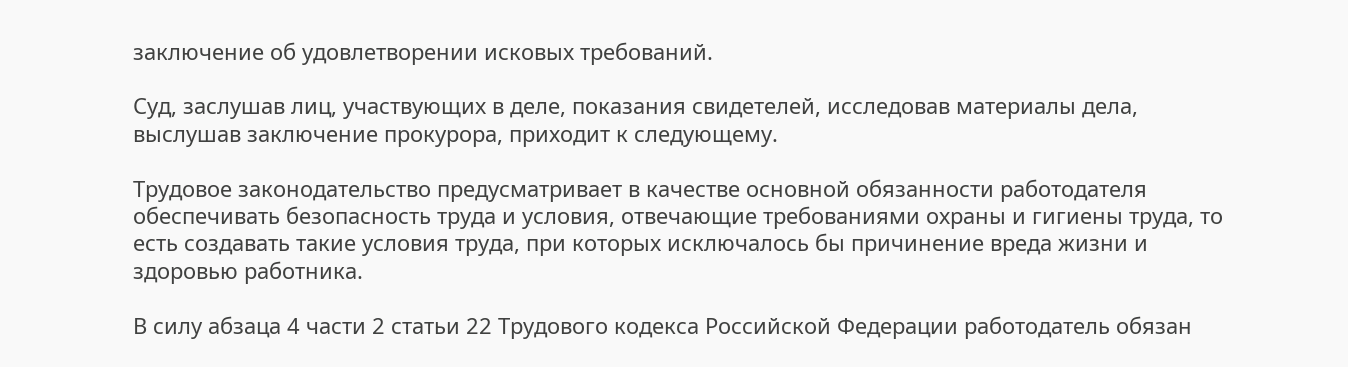заключение об удовлетворении исковых требований.

Суд, заслушав лиц, участвующих в деле, показания свидетелей, исследовав материалы дела, выслушав заключение прокурора, приходит к следующему.

Трудовое законодательство предусматривает в качестве основной обязанности работодателя обеспечивать безопасность труда и условия, отвечающие требованиями охраны и гигиены труда, то есть создавать такие условия труда, при которых исключалось бы причинение вреда жизни и здоровью работника.

В силу абзаца 4 части 2 статьи 22 Трудового кодекса Российской Федерации работодатель обязан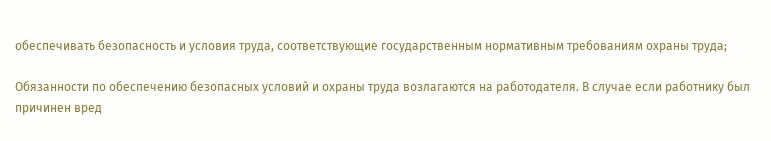обеспечивать безопасность и условия труда, соответствующие государственным нормативным требованиям охраны труда;

Обязанности по обеспечению безопасных условий и охраны труда возлагаются на работодателя. В случае если работнику был причинен вред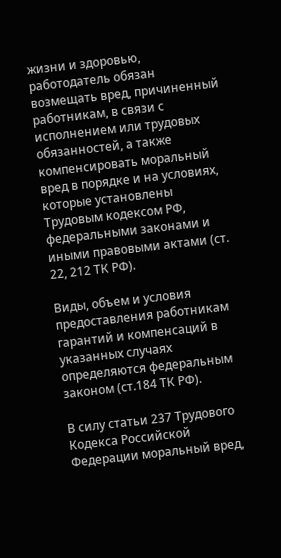жизни и здоровью, работодатель обязан возмещать вред, причиненный работникам, в связи с исполнением или трудовых обязанностей, а также компенсировать моральный вред в порядке и на условиях, которые установлены Трудовым кодексом РФ, федеральными законами и иными правовыми актами (ст. 22, 212 ТК РФ).

Виды, объем и условия предоставления работникам гарантий и компенсаций в указанных случаях определяются федеральным законом (ст.184 ТК РФ).

В силу статьи 237 Трудового Кодекса Российской Федерации моральный вред,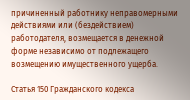причиненный работнику неправомерными действиями или (бездействием) работодателя, возмещается в денежной форме независимо от подлежащего возмещению имущественного ущерба.

Статья 150 Гражданского кодекса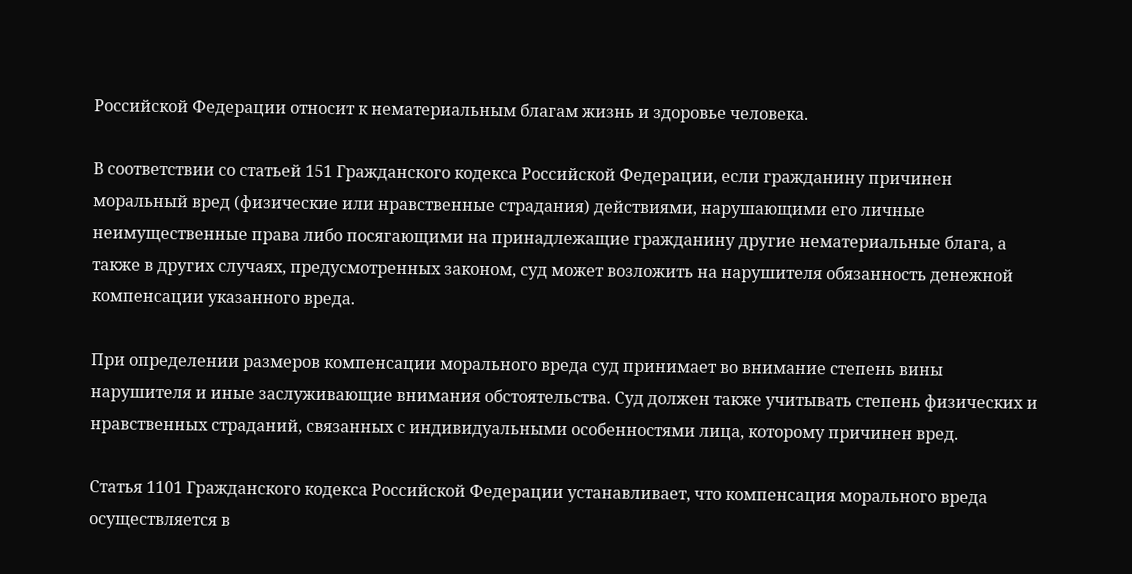Российской Федерации относит к нематериальным благам жизнь и здоровье человека.

В соответствии со статьей 151 Гражданского кодекса Российской Федерации, если гражданину причинен моральный вред (физические или нравственные страдания) действиями, нарушающими его личные неимущественные права либо посягающими на принадлежащие гражданину другие нематериальные блага, а также в других случаях, предусмотренных законом, суд может возложить на нарушителя обязанность денежной компенсации указанного вреда.

При определении размеров компенсации морального вреда суд принимает во внимание степень вины нарушителя и иные заслуживающие внимания обстоятельства. Суд должен также учитывать степень физических и нравственных страданий, связанных с индивидуальными особенностями лица, которому причинен вред.

Статья 1101 Гражданского кодекса Российской Федерации устанавливает, что компенсация морального вреда осуществляется в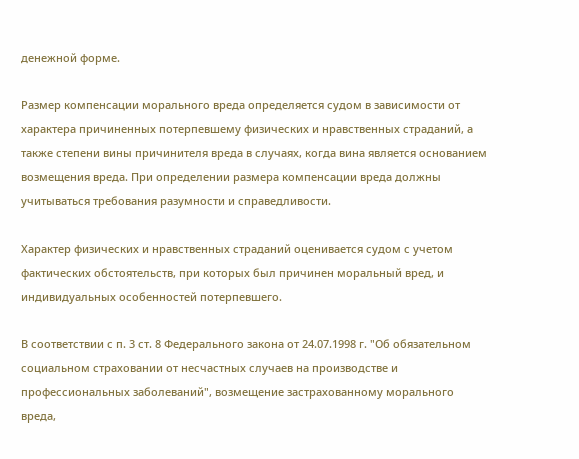денежной форме.

Размер компенсации морального вреда определяется судом в зависимости от характера причиненных потерпевшему физических и нравственных страданий, а также степени вины причинителя вреда в случаях, когда вина является основанием возмещения вреда. При определении размера компенсации вреда должны учитываться требования разумности и справедливости.

Характер физических и нравственных страданий оценивается судом с учетом фактических обстоятельств, при которых был причинен моральный вред, и индивидуальных особенностей потерпевшего.

В соответствии с п. 3 ст. 8 Федерального закона от 24.07.1998 г. "Об обязательном социальном страховании от несчастных случаев на производстве и профессиональных заболеваний", возмещение застрахованному морального вреда,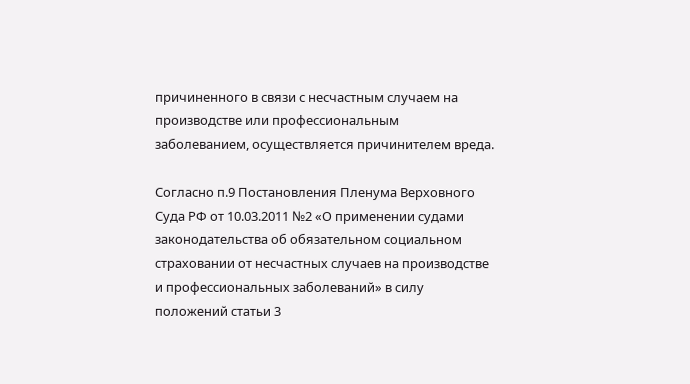причиненного в связи с несчастным случаем на производстве или профессиональным заболеванием, осуществляется причинителем вреда.

Согласно п.9 Постановления Пленума Верховного Суда РФ от 10.03.2011 №2 «О применении судами законодательства об обязательном социальном страховании от несчастных случаев на производстве и профессиональных заболеваний» в силу положений статьи 3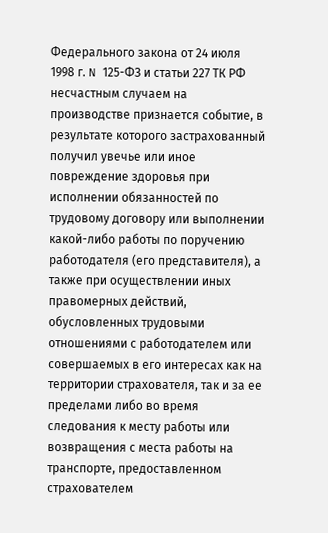Федерального закона от 24 июля 1998 г. N 125-ФЗ и статьи 227 ТК РФ несчастным случаем на производстве признается событие, в результате которого застрахованный получил увечье или иное повреждение здоровья при исполнении обязанностей по трудовому договору или выполнении какой-либо работы по поручению работодателя (его представителя), а также при осуществлении иных правомерных действий, обусловленных трудовыми отношениями с работодателем или совершаемых в его интересах как на территории страхователя, так и за ее пределами либо во время следования к месту работы или возвращения с места работы на транспорте, предоставленном страхователем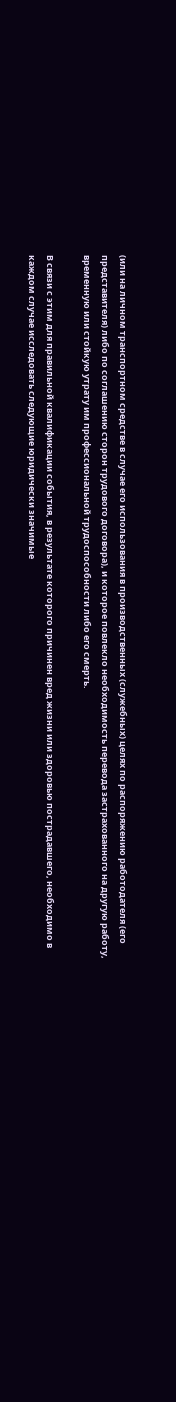(или на личном транспортном средстве в случае его использования в производственных (служебных) целях по распоряжению работодателя (его представителя) либо по соглашению сторон трудового договора), и которое повлекло необходимость перевода застрахованного на другую работу, временную или стойкую утрату им профессиональной трудоспособности либо его смерть.

В связи с этим для правильной квалификации события, в результате которого причинен вред жизни или здоровью пострадавшего, необходимо в каждом случае исследовать следующие юридически значимые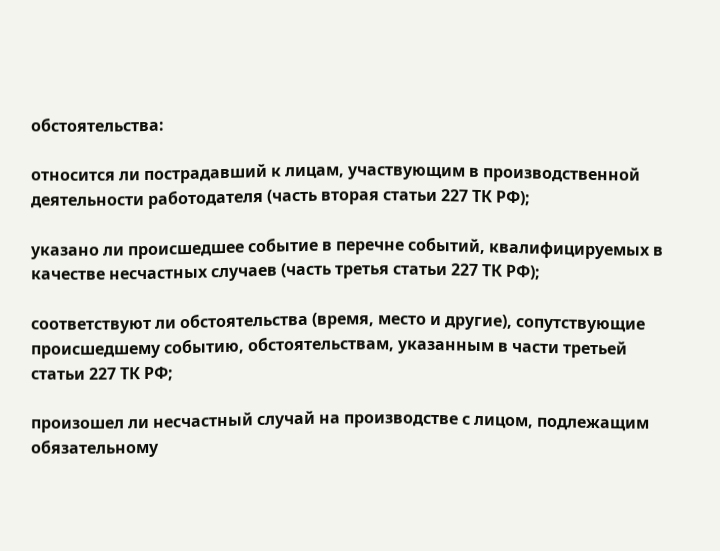обстоятельства:

относится ли пострадавший к лицам, участвующим в производственной деятельности работодателя (часть вторая статьи 227 ТК РФ);

указано ли происшедшее событие в перечне событий, квалифицируемых в качестве несчастных случаев (часть третья статьи 227 ТК РФ);

соответствуют ли обстоятельства (время, место и другие), сопутствующие происшедшему событию, обстоятельствам, указанным в части третьей статьи 227 ТК РФ;

произошел ли несчастный случай на производстве с лицом, подлежащим обязательному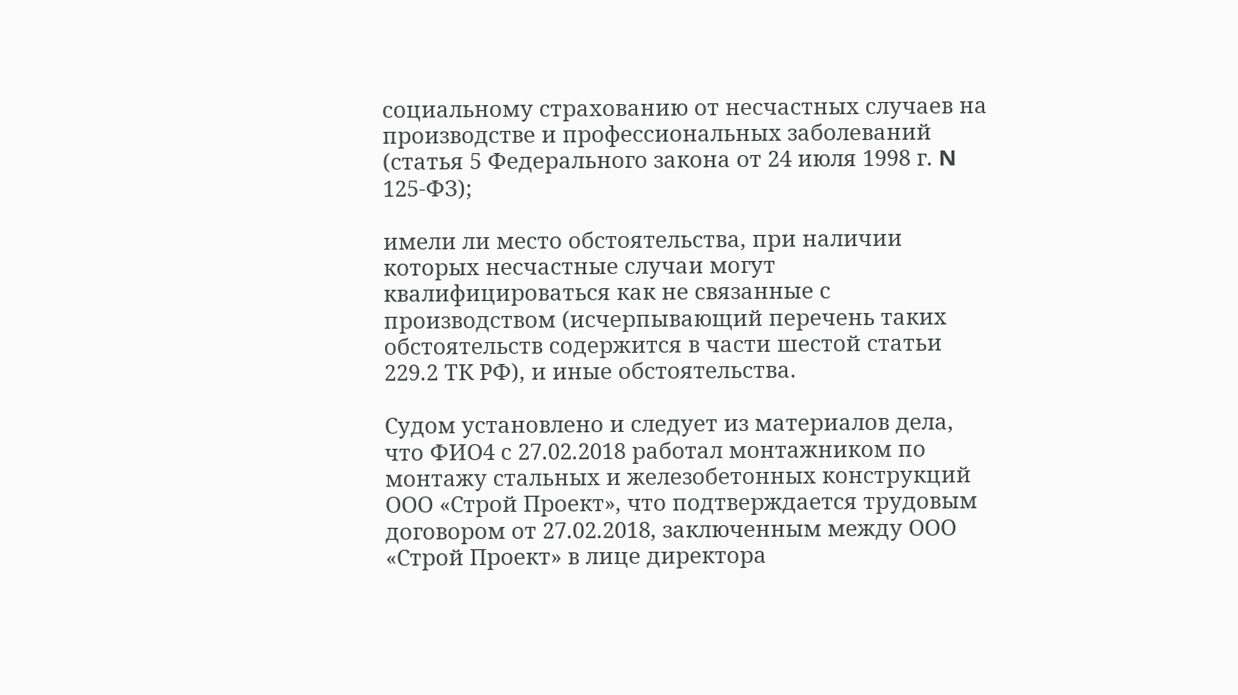социальному страхованию от несчастных случаев на производстве и профессиональных заболеваний (статья 5 Федерального закона от 24 июля 1998 г. N 125-ФЗ);

имели ли место обстоятельства, при наличии которых несчастные случаи могут квалифицироваться как не связанные с производством (исчерпывающий перечень таких обстоятельств содержится в части шестой статьи 229.2 ТК РФ), и иные обстоятельства.

Судом установлено и следует из материалов дела, что ФИО4 с 27.02.2018 работал монтажником по монтажу стальных и железобетонных конструкций ООО «Строй Проект», что подтверждается трудовым договором от 27.02.2018, заключенным между ООО «Строй Проект» в лице директора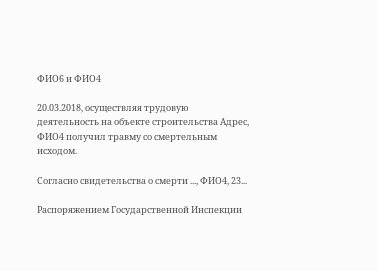ФИО6 и ФИО4

20.03.2018, осуществляя трудовую деятельность на объекте строительства Адрес, ФИО4 получил травму со смертельным исходом.

Согласно свидетельства о смерти ..., ФИО4, 23...

Распоряжением Государственной Инспекции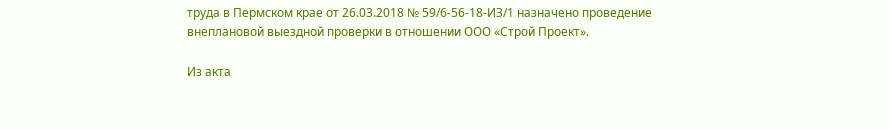труда в Пермском крае от 26.03.2018 № 59/6-56-18-ИЗ/1 назначено проведение внеплановой выездной проверки в отношении ООО «Строй Проект».

Из акта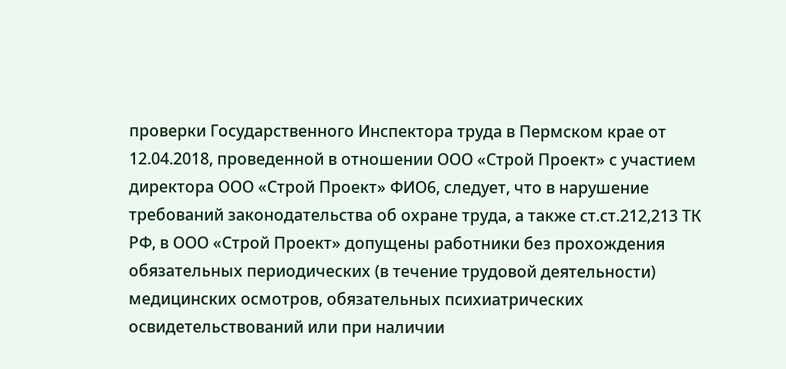проверки Государственного Инспектора труда в Пермском крае от 12.04.2018, проведенной в отношении ООО «Строй Проект» с участием директора ООО «Строй Проект» ФИО6, следует, что в нарушение требований законодательства об охране труда, а также ст.ст.212,213 ТК РФ, в ООО «Строй Проект» допущены работники без прохождения обязательных периодических (в течение трудовой деятельности) медицинских осмотров, обязательных психиатрических освидетельствований или при наличии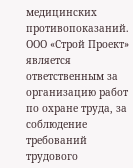медицинских противопоказаний. ООО «Строй Проект» является ответственным за организацию работ по охране труда, за соблюдение требований трудового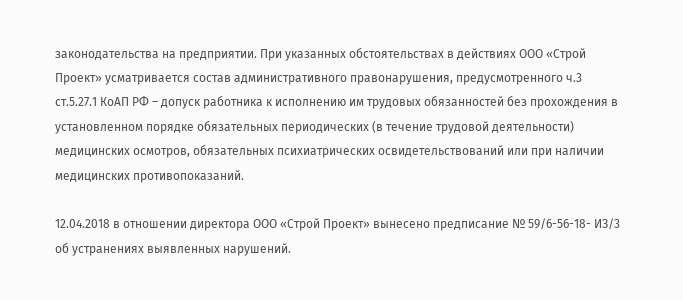законодательства на предприятии. При указанных обстоятельствах в действиях ООО «Строй Проект» усматривается состав административного правонарушения, предусмотренного ч.3 ст.5.27.1 КоАП РФ – допуск работника к исполнению им трудовых обязанностей без прохождения в установленном порядке обязательных периодических (в течение трудовой деятельности) медицинских осмотров, обязательных психиатрических освидетельствований или при наличии медицинских противопоказаний.

12.04.2018 в отношении директора ООО «Строй Проект» вынесено предписание № 59/6-56-18- ИЗ/3 об устранениях выявленных нарушений.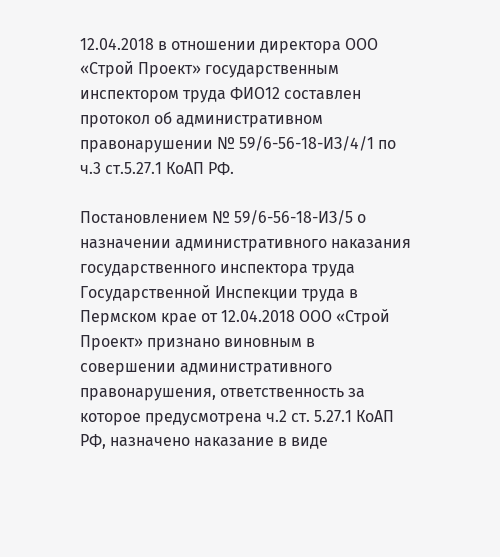12.04.2018 в отношении директора ООО «Строй Проект» государственным инспектором труда ФИО12 составлен протокол об административном правонарушении № 59/6-56-18-ИЗ/4/1 по ч.3 ст.5.27.1 КоАП РФ.

Постановлением № 59/6-56-18-ИЗ/5 о назначении административного наказания государственного инспектора труда Государственной Инспекции труда в Пермском крае от 12.04.2018 ООО «Строй Проект» признано виновным в совершении административного правонарушения, ответственность за которое предусмотрена ч.2 ст. 5.27.1 КоАП РФ, назначено наказание в виде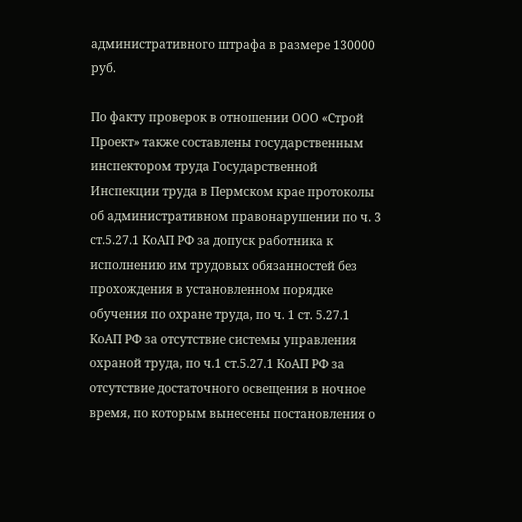административного штрафа в размере 130000 руб.

По факту проверок в отношении ООО «Строй Проект» также составлены государственным инспектором труда Государственной Инспекции труда в Пермском крае протоколы об административном правонарушении по ч. 3 ст.5.27.1 КоАП РФ за допуск работника к исполнению им трудовых обязанностей без прохождения в установленном порядке обучения по охране труда, по ч. 1 ст. 5.27.1 КоАП РФ за отсутствие системы управления охраной труда, по ч.1 ст.5.27.1 КоАП РФ за отсутствие достаточного освещения в ночное время, по которым вынесены постановления о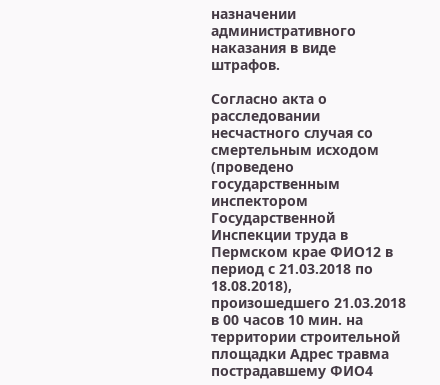назначении административного наказания в виде штрафов.

Согласно акта о расследовании несчастного случая со смертельным исходом (проведено государственным инспектором Государственной Инспекции труда в Пермском крае ФИО12 в период с 21.03.2018 по 18.08.2018), произошедшего 21.03.2018 в 00 часов 10 мин. на территории строительной площадки Адрес травма пострадавшему ФИО4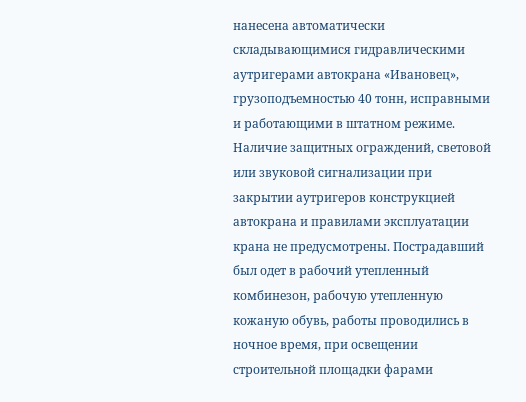нанесена автоматически складывающимися гидравлическими аутригерами автокрана «Ивановец», грузоподъемностью 40 тонн, исправными и работающими в штатном режиме. Наличие защитных ограждений, световой или звуковой сигнализации при закрытии аутригеров конструкцией автокрана и правилами эксплуатации крана не предусмотрены. Пострадавший был одет в рабочий утепленный комбинезон, рабочую утепленную кожаную обувь, работы проводились в ночное время, при освещении строительной площадки фарами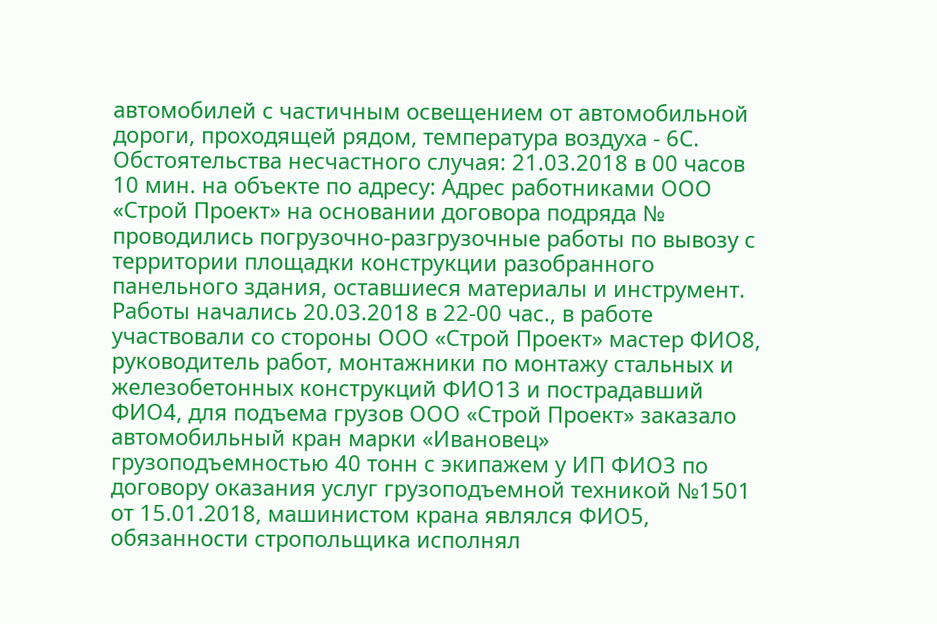автомобилей с частичным освещением от автомобильной дороги, проходящей рядом, температура воздуха - 6С. Обстоятельства несчастного случая: 21.03.2018 в 00 часов 10 мин. на объекте по адресу: Адрес работниками ООО «Строй Проект» на основании договора подряда № проводились погрузочно-разгрузочные работы по вывозу с территории площадки конструкции разобранного панельного здания, оставшиеся материалы и инструмент. Работы начались 20.03.2018 в 22-00 час., в работе участвовали со стороны ООО «Строй Проект» мастер ФИО8, руководитель работ, монтажники по монтажу стальных и железобетонных конструкций ФИО13 и пострадавший ФИО4, для подъема грузов ООО «Строй Проект» заказало автомобильный кран марки «Ивановец» грузоподъемностью 40 тонн с экипажем у ИП ФИО3 по договору оказания услуг грузоподъемной техникой №1501 от 15.01.2018, машинистом крана являлся ФИО5, обязанности стропольщика исполнял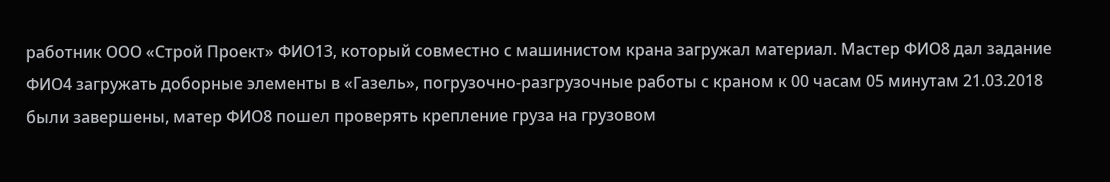работник ООО «Строй Проект» ФИО13, который совместно с машинистом крана загружал материал. Мастер ФИО8 дал задание ФИО4 загружать доборные элементы в «Газель», погрузочно-разгрузочные работы с краном к 00 часам 05 минутам 21.03.2018 были завершены, матер ФИО8 пошел проверять крепление груза на грузовом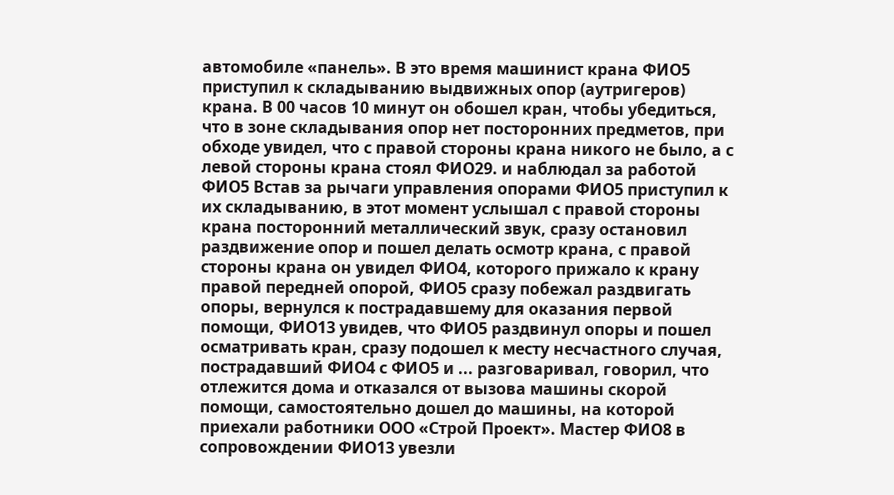автомобиле «панель». В это время машинист крана ФИО5 приступил к складыванию выдвижных опор (аутригеров) крана. В 00 часов 10 минут он обошел кран, чтобы убедиться, что в зоне складывания опор нет посторонних предметов, при обходе увидел, что с правой стороны крана никого не было, а с левой стороны крана стоял ФИО29. и наблюдал за работой ФИО5 Встав за рычаги управления опорами ФИО5 приступил к их складыванию, в этот момент услышал с правой стороны крана посторонний металлический звук, сразу остановил раздвижение опор и пошел делать осмотр крана, с правой стороны крана он увидел ФИО4, которого прижало к крану правой передней опорой, ФИО5 сразу побежал раздвигать опоры, вернулся к пострадавшему для оказания первой помощи, ФИО13 увидев, что ФИО5 раздвинул опоры и пошел осматривать кран, сразу подошел к месту несчастного случая, пострадавший ФИО4 с ФИО5 и ... разговаривал, говорил, что отлежится дома и отказался от вызова машины скорой помощи, самостоятельно дошел до машины, на которой приехали работники ООО «Строй Проект». Мастер ФИО8 в сопровождении ФИО13 увезли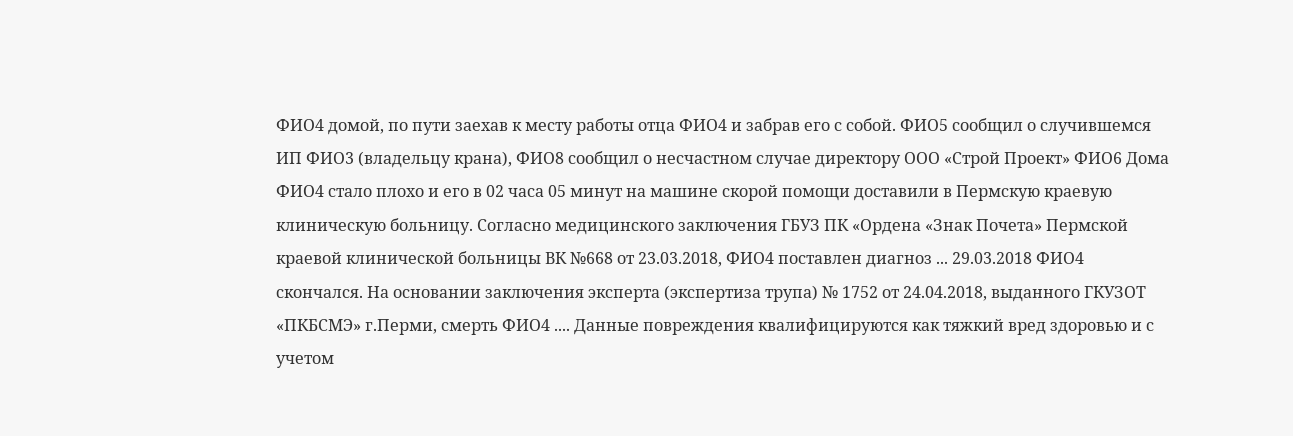ФИО4 домой, по пути заехав к месту работы отца ФИО4 и забрав его с собой. ФИО5 сообщил о случившемся ИП ФИО3 (владельцу крана), ФИО8 сообщил о несчастном случае директору ООО «Строй Проект» ФИО6 Дома ФИО4 стало плохо и его в 02 часа 05 минут на машине скорой помощи доставили в Пермскую краевую клиническую больницу. Согласно медицинского заключения ГБУЗ ПК «Ордена «Знак Почета» Пермской краевой клинической больницы ВК №668 от 23.03.2018, ФИО4 поставлен диагноз ... 29.03.2018 ФИО4 скончался. На основании заключения эксперта (экспертиза трупа) № 1752 от 24.04.2018, выданного ГКУЗОТ «ПКБСМЭ» г.Перми, смерть ФИО4 .... Данные повреждения квалифицируются как тяжкий вред здоровью и с учетом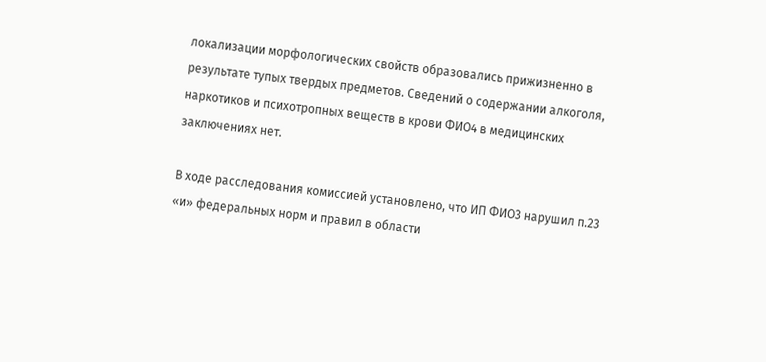локализации морфологических свойств образовались прижизненно в результате тупых твердых предметов. Сведений о содержании алкоголя, наркотиков и психотропных веществ в крови ФИО4 в медицинских заключениях нет.

В ходе расследования комиссией установлено, что ИП ФИО3 нарушил п.23 «и» федеральных норм и правил в области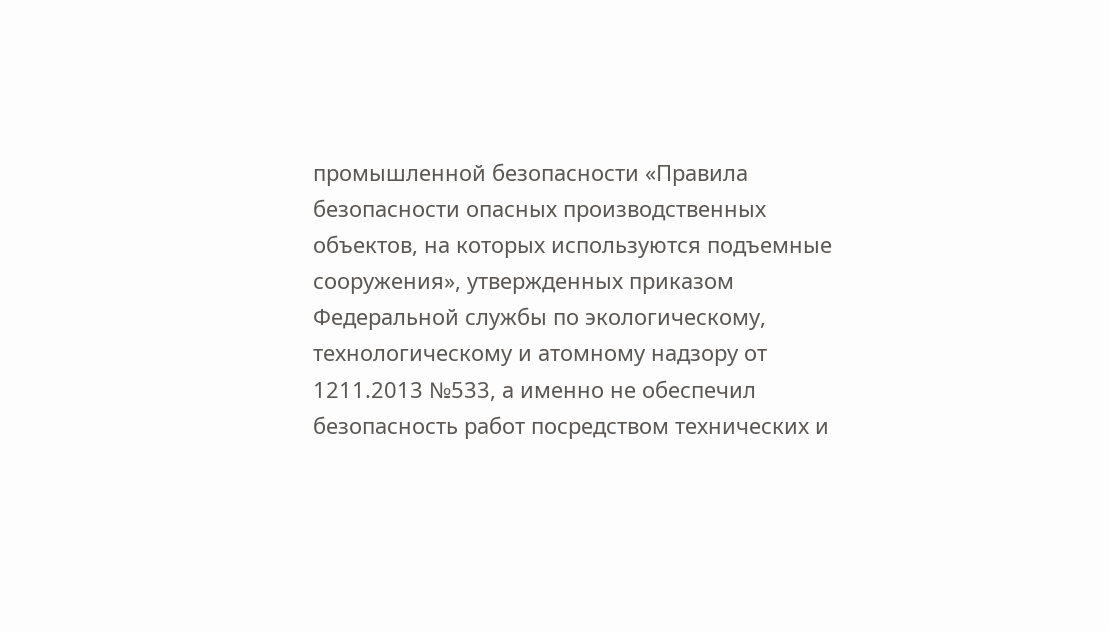промышленной безопасности «Правила безопасности опасных производственных объектов, на которых используются подъемные сооружения», утвержденных приказом Федеральной службы по экологическому, технологическому и атомному надзору от 1211.2013 №533, а именно не обеспечил безопасность работ посредством технических и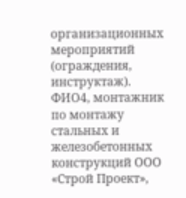организационных мероприятий (ограждения, инструктаж). ФИО4, монтажник по монтажу стальных и железобетонных конструкций ООО «Строй Проект»,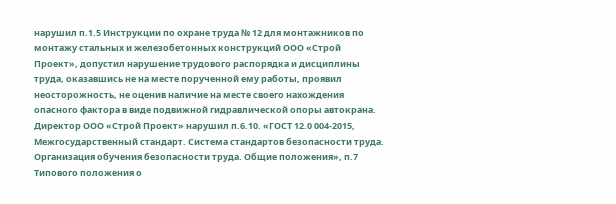нарушил п.1.5 Инструкции по охране труда № 12 для монтажников по монтажу стальных и железобетонных конструкций ООО «Строй Проект», допустил нарушение трудового распорядка и дисциплины труда, оказавшись не на месте порученной ему работы, проявил неосторожность, не оценив наличие на месте своего нахождения опасного фактора в виде подвижной гидравлической опоры автокрана. Директор ООО «Строй Проект» нарушил п.6.10. «ГОСТ 12.0 004-2015, Межгосударственный стандарт. Система стандартов безопасности труда. Организация обучения безопасности труда. Общие положения», п.7 Типового положения о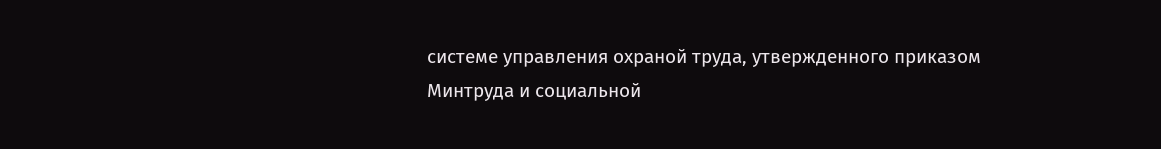системе управления охраной труда, утвержденного приказом Минтруда и социальной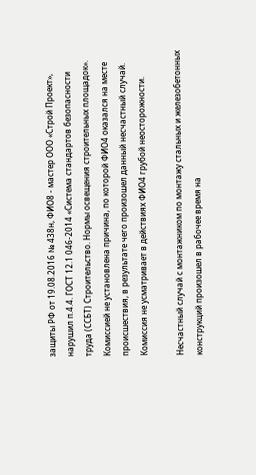защиты РФ от 19.08.2016 № 438н, ФИО8 - мастер ООО «Строй Проект», нарушил п.4.4. ГОСТ 12.1 046-2014 «Система стандартов безопасности труда (ССБТ) Строительство. Нормы освещения строительных площадок». Комиссией не установлена причина, по которой ФИО4 оказался на месте происшествия, в результате чего произошел данный несчастный случай. Комиссия не усматривает в действиях ФИО4 грубой неосторожности.

Несчастный случай с монтажником по монтажу стальных и железобетонных конструкций произошел в рабочее время на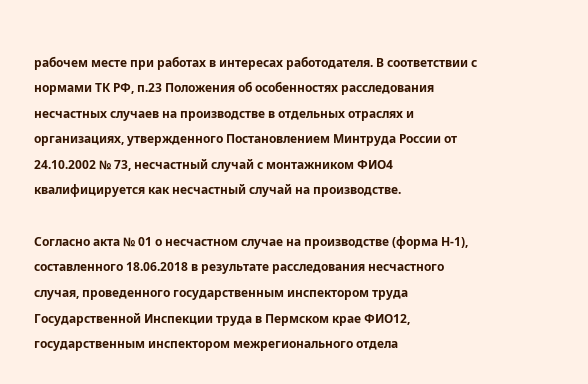рабочем месте при работах в интересах работодателя. В соответствии с нормами ТК РФ, п.23 Положения об особенностях расследования несчастных случаев на производстве в отдельных отраслях и организациях, утвержденного Постановлением Минтруда России от 24.10.2002 № 73, несчастный случай с монтажником ФИО4 квалифицируется как несчастный случай на производстве.

Согласно акта № 01 о несчастном случае на производстве (форма Н-1), составленного 18.06.2018 в результате расследования несчастного случая, проведенного государственным инспектором труда Государственной Инспекции труда в Пермском крае ФИО12, государственным инспектором межрегионального отдела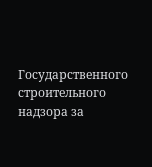Государственного строительного надзора за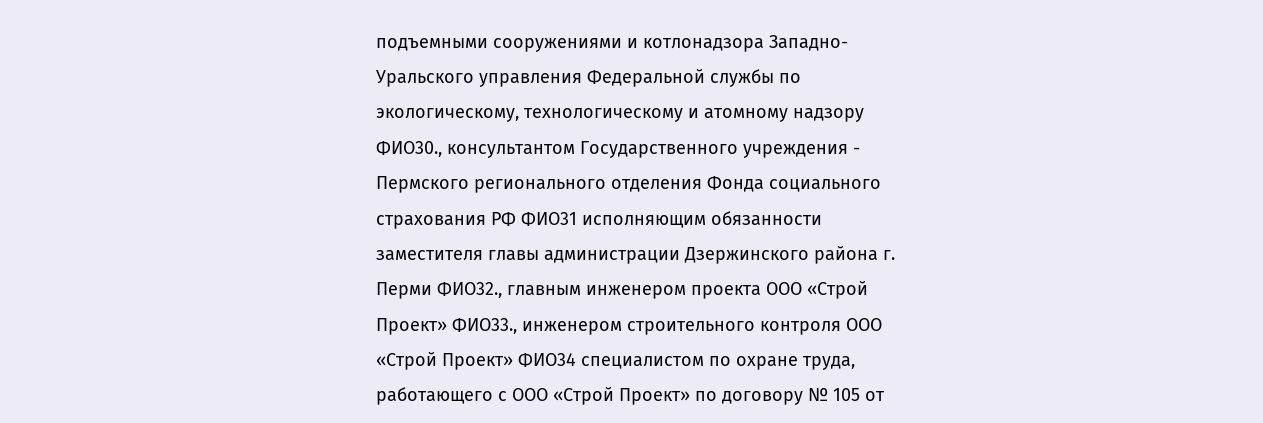подъемными сооружениями и котлонадзора Западно-Уральского управления Федеральной службы по экологическому, технологическому и атомному надзору ФИО30., консультантом Государственного учреждения - Пермского регионального отделения Фонда социального страхования РФ ФИО31 исполняющим обязанности заместителя главы администрации Дзержинского района г. Перми ФИО32., главным инженером проекта ООО «Строй Проект» ФИО33., инженером строительного контроля ООО «Строй Проект» ФИО34 специалистом по охране труда, работающего с ООО «Строй Проект» по договору № 105 от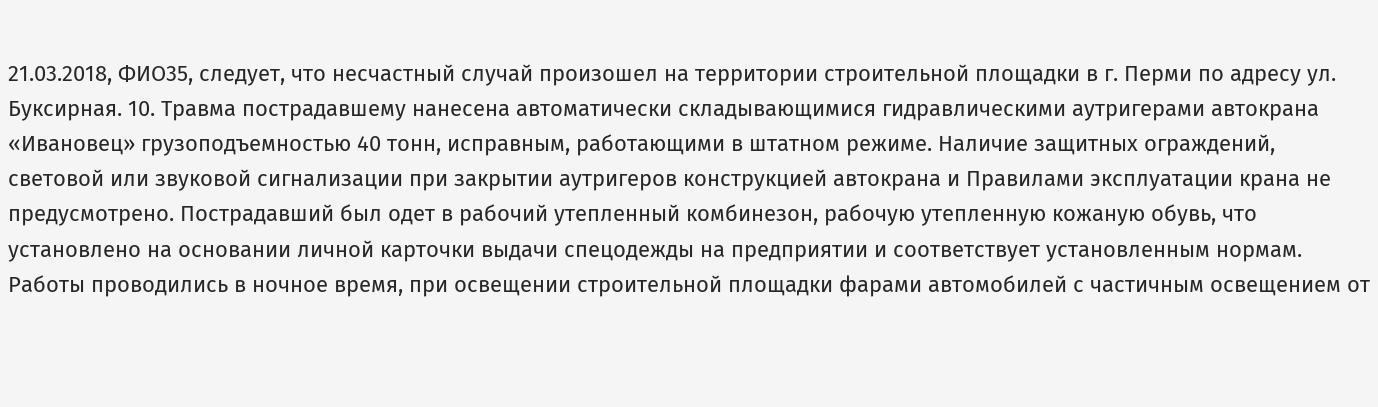21.03.2018, ФИО35, следует, что несчастный случай произошел на территории строительной площадки в г. Перми по адресу ул. Буксирная. 10. Травма пострадавшему нанесена автоматически складывающимися гидравлическими аутригерами автокрана «Ивановец» грузоподъемностью 40 тонн, исправным, работающими в штатном режиме. Наличие защитных ограждений, световой или звуковой сигнализации при закрытии аутригеров конструкцией автокрана и Правилами эксплуатации крана не предусмотрено. Пострадавший был одет в рабочий утепленный комбинезон, рабочую утепленную кожаную обувь, что установлено на основании личной карточки выдачи спецодежды на предприятии и соответствует установленным нормам. Работы проводились в ночное время, при освещении строительной площадки фарами автомобилей с частичным освещением от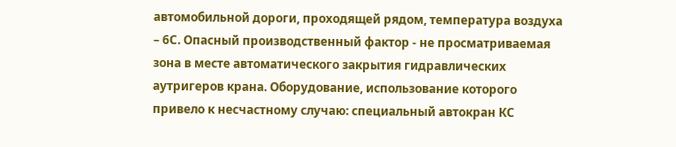автомобильной дороги, проходящей рядом, температура воздуха – 6С. Опасный производственный фактор - не просматриваемая зона в месте автоматического закрытия гидравлических аутригеров крана. Оборудование, использование которого привело к несчастному случаю: специальный автокран КС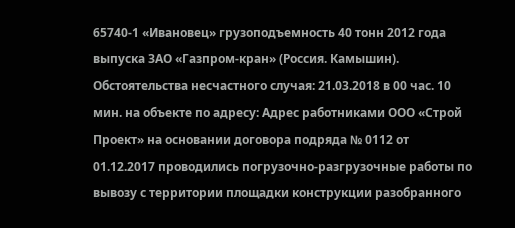65740-1 «Ивановец» грузоподъемность 40 тонн 2012 года выпуска ЗАО «Газпром-кран» (Россия. Камышин). Обстоятельства несчастного случая: 21.03.2018 в 00 час. 10 мин. на объекте по адресу: Адрес работниками ООО «Строй Проект» на основании договора подряда № 0112 от 01.12.2017 проводились погрузочно-разгрузочные работы по вывозу с территории площадки конструкции разобранного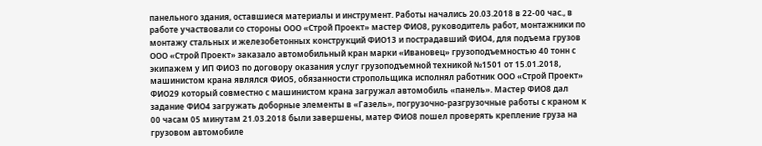панельного здания, оставшиеся материалы и инструмент. Работы начались 20.03.2018 в 22-00 час., в работе участвовали со стороны ООО «Строй Проект» мастер ФИО8, руководитель работ, монтажники по монтажу стальных и железобетонных конструкций ФИО13 и пострадавший ФИО4, для подъема грузов ООО «Строй Проект» заказало автомобильный кран марки «Ивановец» грузоподъемностью 40 тонн с экипажем у ИП ФИО3 по договору оказания услуг грузоподъемной техникой №1501 от 15.01.2018, машинистом крана являлся ФИО5, обязанности стропольщика исполнял работник ООО «Строй Проект» ФИО29 который совместно с машинистом крана загружал автомобиль «панель». Мастер ФИО8 дал задание ФИО4 загружать доборные элементы в «Газель», погрузочно-разгрузочные работы с краном к 00 часам 05 минутам 21.03.2018 были завершены, матер ФИО8 пошел проверять крепление груза на грузовом автомобиле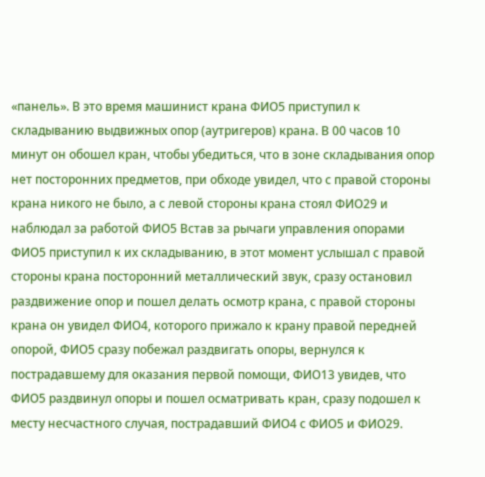«панель». В это время машинист крана ФИО5 приступил к складыванию выдвижных опор (аутригеров) крана. В 00 часов 10 минут он обошел кран, чтобы убедиться, что в зоне складывания опор нет посторонних предметов, при обходе увидел, что с правой стороны крана никого не было, а с левой стороны крана стоял ФИО29 и наблюдал за работой ФИО5 Встав за рычаги управления опорами ФИО5 приступил к их складыванию, в этот момент услышал с правой стороны крана посторонний металлический звук, сразу остановил раздвижение опор и пошел делать осмотр крана, с правой стороны крана он увидел ФИО4, которого прижало к крану правой передней опорой, ФИО5 сразу побежал раздвигать опоры, вернулся к пострадавшему для оказания первой помощи, ФИО13 увидев, что ФИО5 раздвинул опоры и пошел осматривать кран, сразу подошел к месту несчастного случая, пострадавший ФИО4 с ФИО5 и ФИО29.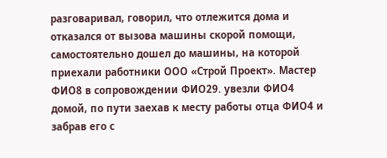разговаривал, говорил, что отлежится дома и отказался от вызова машины скорой помощи, самостоятельно дошел до машины, на которой приехали работники ООО «Строй Проект». Мастер ФИО8 в сопровождении ФИО29. увезли ФИО4 домой, по пути заехав к месту работы отца ФИО4 и забрав его с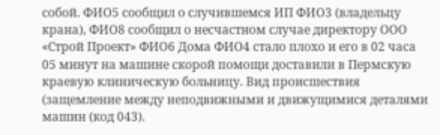собой. ФИО5 сообщил о случившемся ИП ФИО3 (владельцу крана), ФИО8 сообщил о несчастном случае директору ООО «Строй Проект» ФИО6 Дома ФИО4 стало плохо и его в 02 часа 05 минут на машине скорой помощи доставили в Пермскую краевую клиническую больницу. Вид происшествия (защемление между неподвижными и движущимися деталями машин (код 043).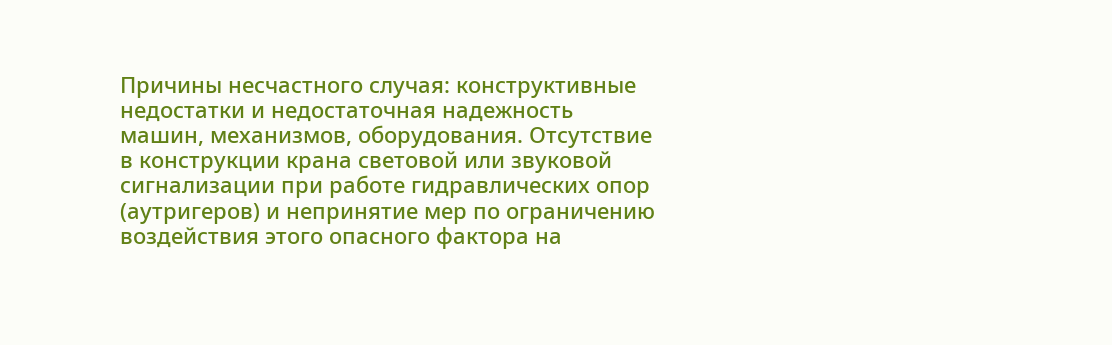Причины несчастного случая: конструктивные недостатки и недостаточная надежность машин, механизмов, оборудования. Отсутствие в конструкции крана световой или звуковой сигнализации при работе гидравлических опор (аутригеров) и непринятие мер по ограничению воздействия этого опасного фактора на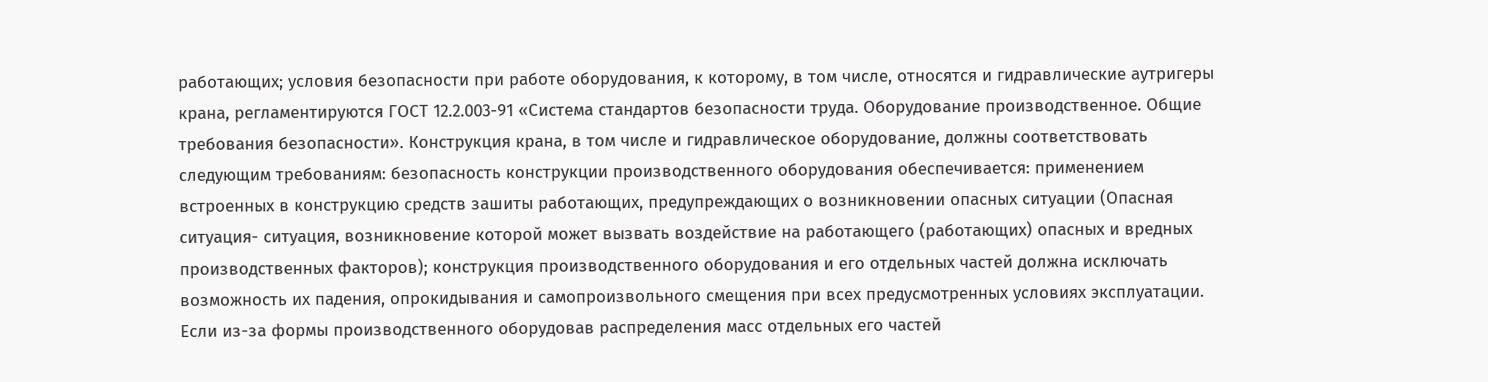работающих; условия безопасности при работе оборудования, к которому, в том числе, относятся и гидравлические аутригеры крана, регламентируются ГОСТ 12.2.003-91 «Система стандартов безопасности труда. Оборудование производственное. Общие требования безопасности». Конструкция крана, в том числе и гидравлическое оборудование, должны соответствовать следующим требованиям: безопасность конструкции производственного оборудования обеспечивается: применением встроенных в конструкцию средств зашиты работающих, предупреждающих о возникновении опасных ситуации (Опасная ситуация- ситуация, возникновение которой может вызвать воздействие на работающего (работающих) опасных и вредных производственных факторов); конструкция производственного оборудования и его отдельных частей должна исключать возможность их падения, опрокидывания и самопроизвольного смещения при всех предусмотренных условиях эксплуатации. Если из-за формы производственного оборудовав распределения масс отдельных его частей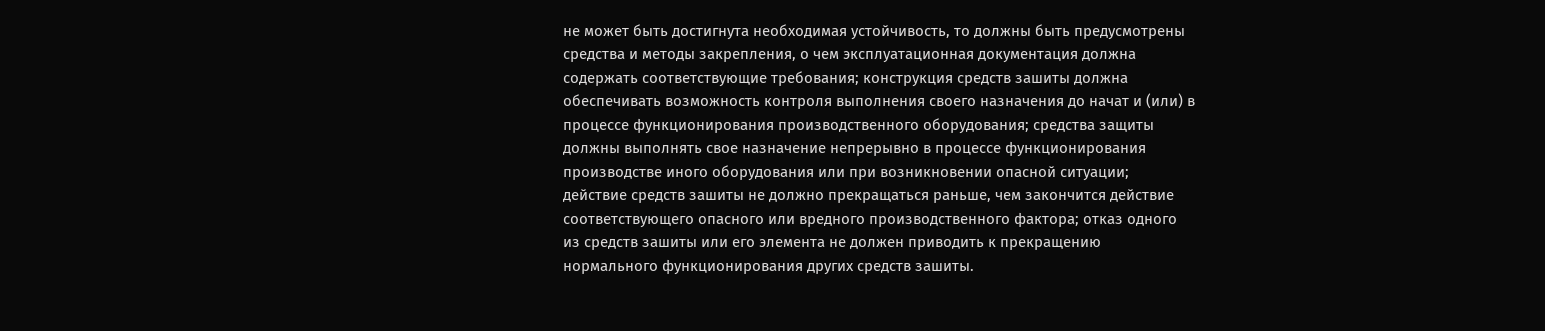не может быть достигнута необходимая устойчивость, то должны быть предусмотрены средства и методы закрепления, о чем эксплуатационная документация должна содержать соответствующие требования; конструкция средств зашиты должна обеспечивать возможность контроля выполнения своего назначения до начат и (или) в процессе функционирования производственного оборудования; средства защиты должны выполнять свое назначение непрерывно в процессе функционирования производстве иного оборудования или при возникновении опасной ситуации; действие средств зашиты не должно прекращаться раньше, чем закончится действие соответствующего опасного или вредного производственного фактора; отказ одного из средств зашиты или его элемента не должен приводить к прекращению нормального функционирования других средств зашиты.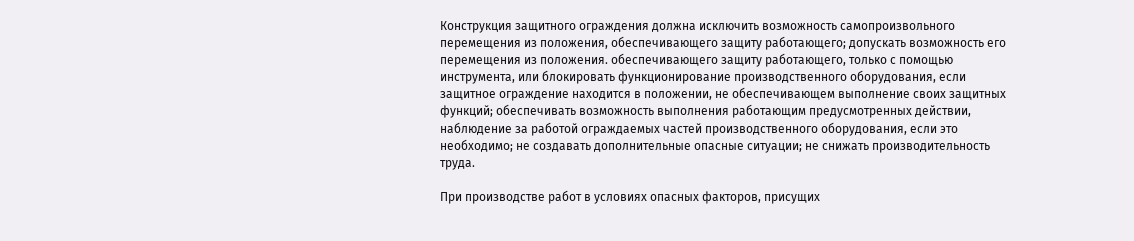Конструкция защитного ограждения должна исключить возможность самопроизвольного перемещения из положения, обеспечивающего защиту работающего; допускать возможность его перемещения из положения. обеспечивающего защиту работающего, только с помощью инструмента, или блокировать функционирование производственного оборудования, если защитное ограждение находится в положении, не обеспечивающем выполнение своих защитных функций; обеспечивать возможность выполнения работающим предусмотренных действии, наблюдение за работой ограждаемых частей производственного оборудования, если это необходимо; не создавать дополнительные опасные ситуации; не снижать производительность труда.

При производстве работ в условиях опасных факторов, присущих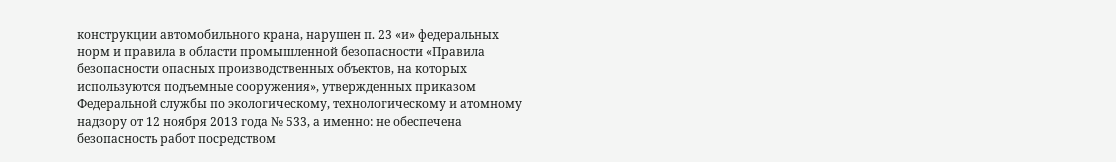конструкции автомобильного крана, нарушен п. 23 «и» федеральных норм и правила в области промышленной безопасности «Правила безопасности опасных производственных объектов, на которых используются подъемные сооружения», утвержденных приказом Федеральной службы по экологическому, технологическому и атомному надзору от 12 ноября 2013 года № 533, а именно: не обеспечена безопасность работ посредством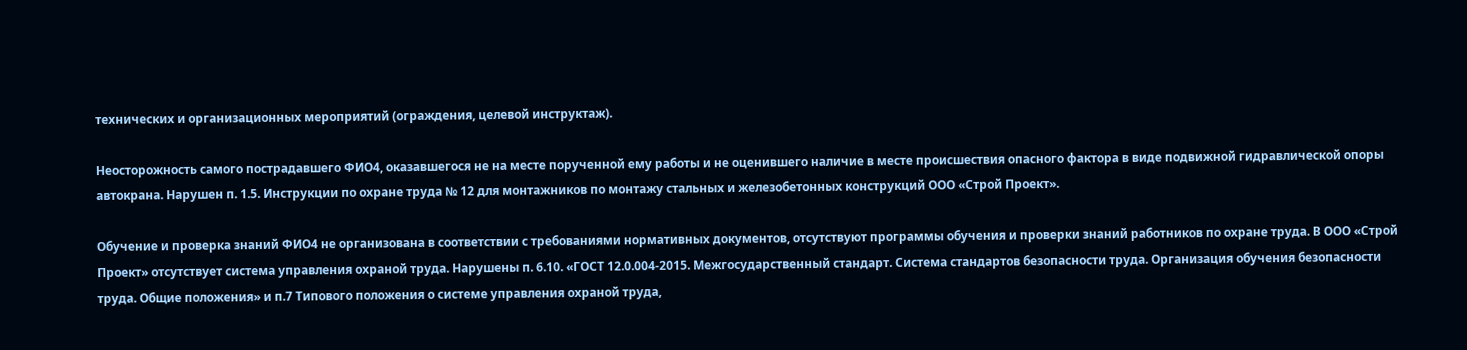технических и организационных мероприятий (ограждения, целевой инструктаж).

Неосторожность самого пострадавшего ФИО4, оказавшегося не на месте порученной ему работы и не оценившего наличие в месте происшествия опасного фактора в виде подвижной гидравлической опоры автокрана. Нарушен п. 1.5. Инструкции по охране труда № 12 для монтажников по монтажу стальных и железобетонных конструкций ООО «Строй Проект».

Обучение и проверка знаний ФИО4 не организована в соответствии с требованиями нормативных документов, отсутствуют программы обучения и проверки знаний работников по охране труда. В ООО «Строй Проект» отсутствует система управления охраной труда. Нарушены п. 6.10. «ГОСТ 12.0.004-2015. Межгосударственный стандарт. Система стандартов безопасности труда. Организация обучения безопасности труда. Общие положения» и п.7 Типового положения о системе управления охраной труда,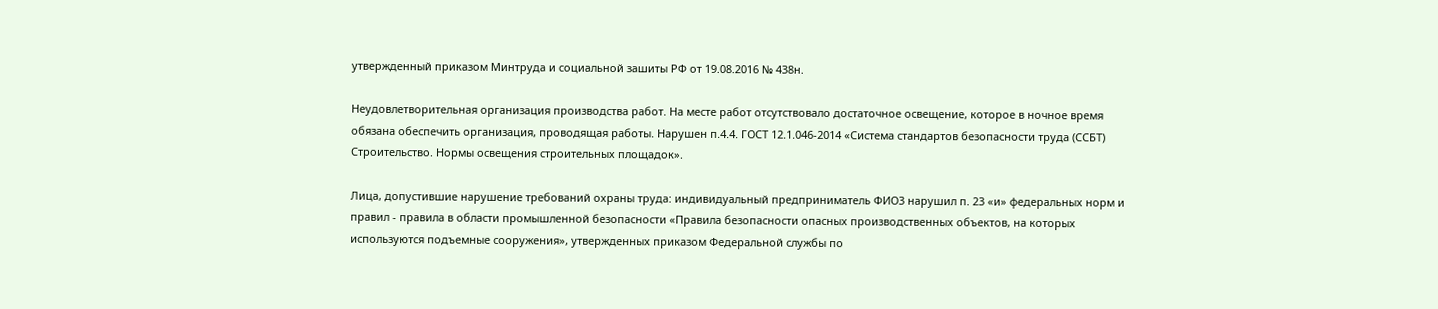утвержденный приказом Минтруда и социальной зашиты РФ от 19.08.2016 № 438н.

Неудовлетворительная организация производства работ. На месте работ отсутствовало достаточное освещение, которое в ночное время обязана обеспечить организация, проводящая работы. Нарушен п.4.4. ГОСТ 12.1.046-2014 «Система стандартов безопасности труда (ССБТ) Строительство. Нормы освещения строительных площадок».

Лица, допустившие нарушение требований охраны труда: индивидуальный предприниматель ФИО3 нарушил п. 23 «и» федеральных норм и правил - правила в области промышленной безопасности «Правила безопасности опасных производственных объектов, на которых используются подъемные сооружения», утвержденных приказом Федеральной службы по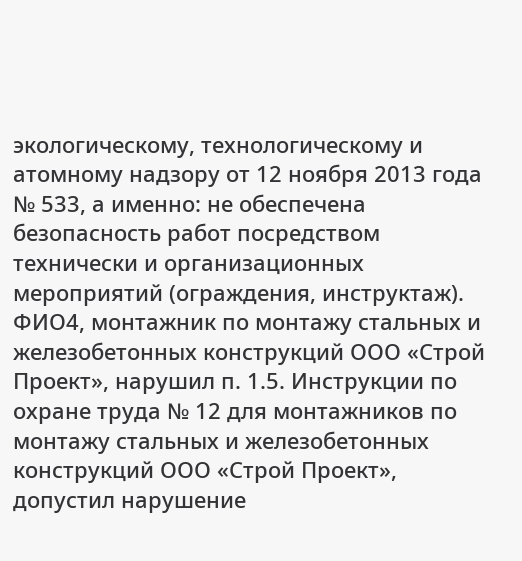экологическому, технологическому и атомному надзору от 12 ноября 2013 года № 533, а именно: не обеспечена безопасность работ посредством технически и организационных мероприятий (ограждения, инструктаж). ФИО4, монтажник по монтажу стальных и железобетонных конструкций ООО «Строй Проект», нарушил п. 1.5. Инструкции по охране труда № 12 для монтажников по монтажу стальных и железобетонных конструкций ООО «Строй Проект», допустил нарушение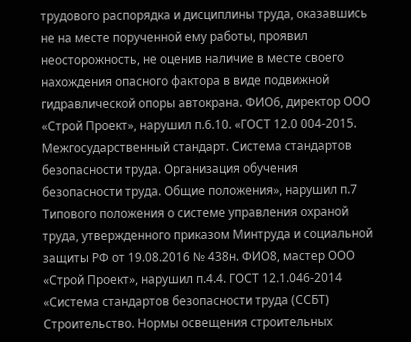трудового распорядка и дисциплины труда, оказавшись не на месте порученной ему работы, проявил неосторожность, не оценив наличие в месте своего нахождения опасного фактора в виде подвижной гидравлической опоры автокрана. ФИО6, директор ООО «Строй Проект», нарушил п.6.10. «ГОСТ 12.0 004-2015. Межгосударственный стандарт. Система стандартов безопасности труда. Организация обучения безопасности труда. Общие положения», нарушил п.7 Типового положения о системе управления охраной труда, утвержденного приказом Минтруда и социальной защиты РФ от 19.08.2016 № 438н. ФИО8, мастер ООО «Строй Проект», нарушил п.4.4. ГОСТ 12.1.046-2014 «Система стандартов безопасности труда (ССБТ) Строительство. Нормы освещения строительных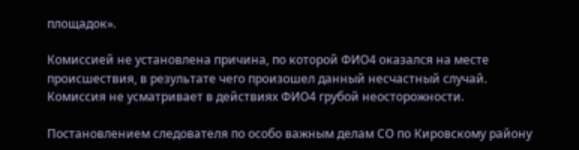площадок».

Комиссией не установлена причина, по которой ФИО4 оказался на месте происшествия, в результате чего произошел данный несчастный случай. Комиссия не усматривает в действиях ФИО4 грубой неосторожности.

Постановлением следователя по особо важным делам СО по Кировскому району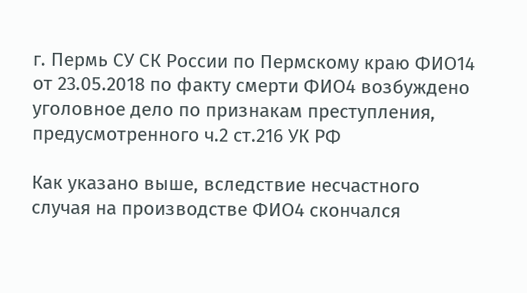г. Пермь СУ СК России по Пермскому краю ФИО14 от 23.05.2018 по факту смерти ФИО4 возбуждено уголовное дело по признакам преступления, предусмотренного ч.2 ст.216 УК РФ

Как указано выше, вследствие несчастного случая на производстве ФИО4 скончался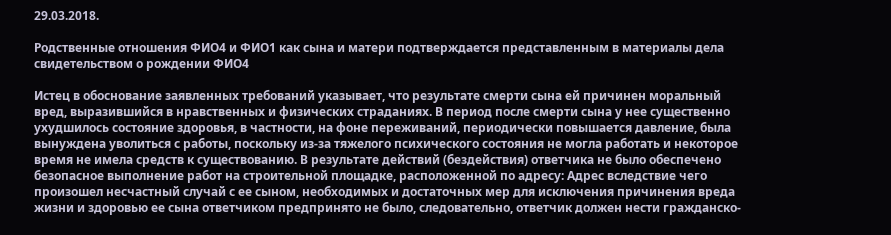29.03.2018.

Родственные отношения ФИО4 и ФИО1 как сына и матери подтверждается представленным в материалы дела свидетельством о рождении ФИО4

Истец в обоснование заявленных требований указывает, что результате смерти сына ей причинен моральный вред, выразившийся в нравственных и физических страданиях. В период после смерти сына у нее существенно ухудшилось состояние здоровья, в частности, на фоне переживаний, периодически повышается давление, была вынуждена уволиться с работы, поскольку из-за тяжелого психического состояния не могла работать и некоторое время не имела средств к существованию. В результате действий (бездействия) ответчика не было обеспечено безопасное выполнение работ на строительной площадке, расположенной по адресу: Адрес вследствие чего произошел несчастный случай с ее сыном, необходимых и достаточных мер для исключения причинения вреда жизни и здоровью ее сына ответчиком предпринято не было, следовательно, ответчик должен нести гражданско-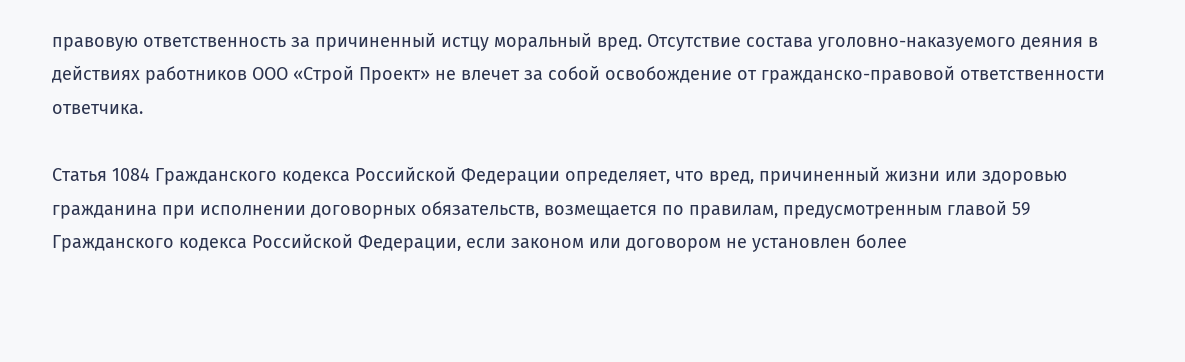правовую ответственность за причиненный истцу моральный вред. Отсутствие состава уголовно-наказуемого деяния в действиях работников ООО «Строй Проект» не влечет за собой освобождение от гражданско-правовой ответственности ответчика.

Статья 1084 Гражданского кодекса Российской Федерации определяет, что вред, причиненный жизни или здоровью гражданина при исполнении договорных обязательств, возмещается по правилам, предусмотренным главой 59 Гражданского кодекса Российской Федерации, если законом или договором не установлен более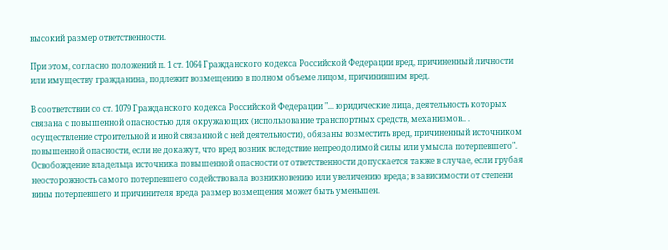высокий размер ответственности.

При этом, согласно положений п. 1 ст. 1064 Гражданского кодекса Российской Федерации вред, причиненный личности или имуществу гражданина, подлежит возмещению в полном объеме лицом, причинившим вред.

В соответствии со ст. 1079 Гражданского кодекса Российской Федерации "... юридические лица, деятельность которых связана с повышенной опасностью для окружающих (использование транспортных средств, механизмов.. . осуществление строительной и иной связанной с ней деятельности), обязаны возместить вред, причиненный источником повышенной опасности, если не докажут, что вред возник вследствие непреодолимой силы или умысла потерпевшего". Освобождение владельца источника повышенной опасности от ответственности допускается также в случае, если грубая неосторожность самого потерпевшего содействовала возникновению или увеличению вреда; в зависимости от степени вины потерпевшего и причинителя вреда размер возмещения может быть уменьшен.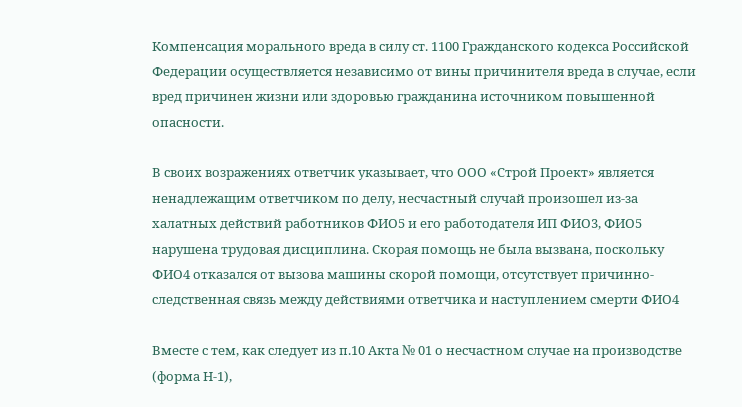Компенсация морального вреда в силу ст. 1100 Гражданского кодекса Российской Федерации осуществляется независимо от вины причинителя вреда в случае, если вред причинен жизни или здоровью гражданина источником повышенной опасности.

В своих возражениях ответчик указывает, что ООО «Строй Проект» является ненадлежащим ответчиком по делу, несчастный случай произошел из-за халатных действий работников ФИО5 и его работодателя ИП ФИО3, ФИО5 нарушена трудовая дисциплина. Скорая помощь не была вызвана, поскольку ФИО4 отказался от вызова машины скорой помощи, отсутствует причинно-следственная связь между действиями ответчика и наступлением смерти ФИО4

Вместе с тем, как следует из п.10 Акта № 01 о несчастном случае на производстве (форма Н-1),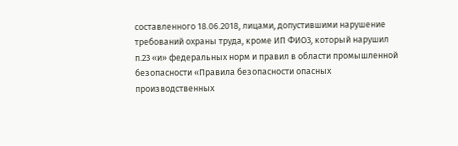составленного 18.06.2018, лицами, допустившими нарушение требований охраны труда, кроме ИП ФИО3, который нарушил п.23 «и» федеральных норм и правил в области промышленной безопасности «Правила безопасности опасных производственных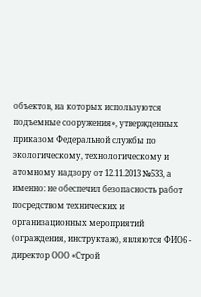объектов, на которых используются подъемные сооружения», утвержденных приказом Федеральной службы по экологическому, технологическому и атомному надзору от 12.11.2013 №533, а именно: не обеспечил безопасность работ посредством технических и организационных мероприятий (ограждения, инструктаж), являются ФИО6 - директор ООО «Строй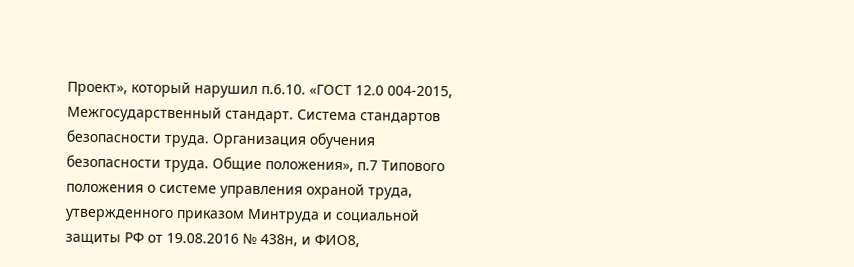Проект», который нарушил п.6.10. «ГОСТ 12.0 004-2015, Межгосударственный стандарт. Система стандартов безопасности труда. Организация обучения безопасности труда. Общие положения», п.7 Типового положения о системе управления охраной труда, утвержденного приказом Минтруда и социальной защиты РФ от 19.08.2016 № 438н, и ФИО8,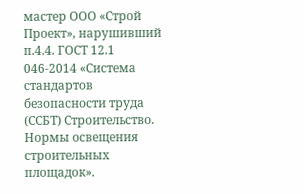мастер ООО «Строй Проект», нарушивший п.4.4. ГОСТ 12.1 046-2014 «Система стандартов безопасности труда (ССБТ) Строительство. Нормы освещения строительных площадок».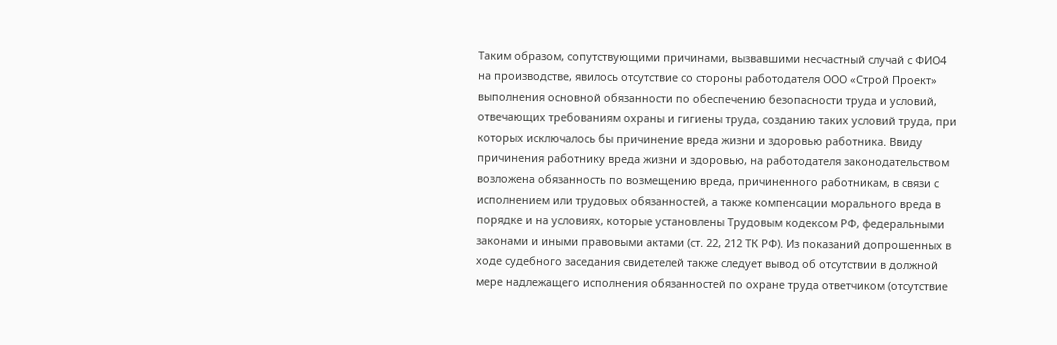Таким образом, сопутствующими причинами, вызвавшими несчастный случай с ФИО4 на производстве, явилось отсутствие со стороны работодателя ООО «Строй Проект» выполнения основной обязанности по обеспечению безопасности труда и условий, отвечающих требованиям охраны и гигиены труда, созданию таких условий труда, при которых исключалось бы причинение вреда жизни и здоровью работника. Ввиду причинения работнику вреда жизни и здоровью, на работодателя законодательством возложена обязанность по возмещению вреда, причиненного работникам, в связи с исполнением или трудовых обязанностей, а также компенсации морального вреда в порядке и на условиях, которые установлены Трудовым кодексом РФ, федеральными законами и иными правовыми актами (ст. 22, 212 ТК РФ). Из показаний допрошенных в ходе судебного заседания свидетелей также следует вывод об отсутствии в должной мере надлежащего исполнения обязанностей по охране труда ответчиком (отсутствие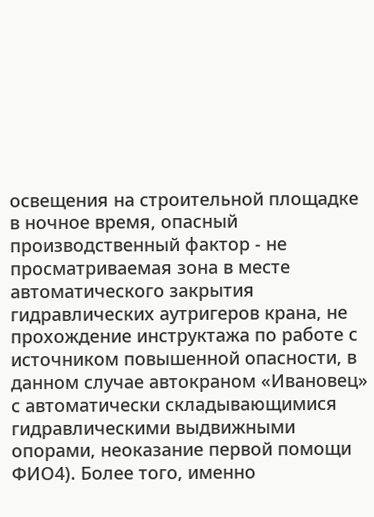освещения на строительной площадке в ночное время, опасный производственный фактор - не просматриваемая зона в месте автоматического закрытия гидравлических аутригеров крана, не прохождение инструктажа по работе с источником повышенной опасности, в данном случае автокраном «Ивановец» с автоматически складывающимися гидравлическими выдвижными опорами, неоказание первой помощи ФИО4). Более того, именно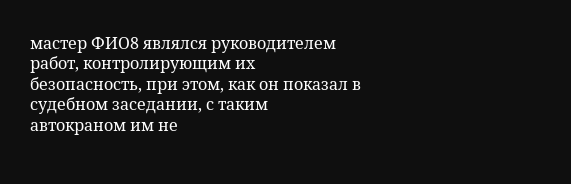мастер ФИО8 являлся руководителем работ, контролирующим их безопасность, при этом, как он показал в судебном заседании, с таким автокраном им не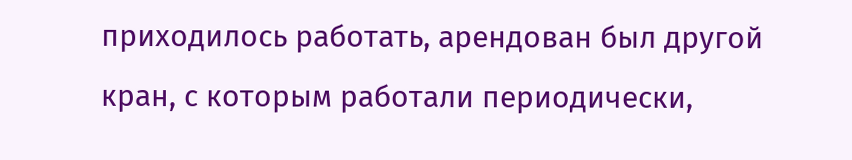приходилось работать, арендован был другой кран, с которым работали периодически,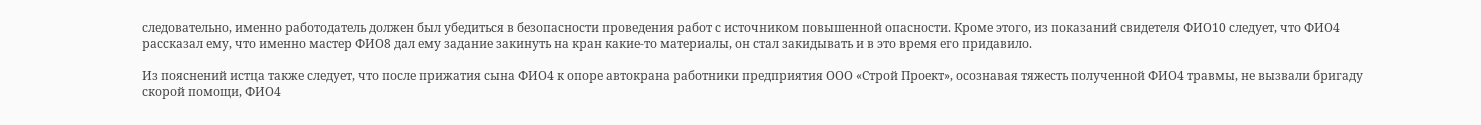следовательно, именно работодатель должен был убедиться в безопасности проведения работ с источником повышенной опасности. Кроме этого, из показаний свидетеля ФИО10 следует, что ФИО4 рассказал ему, что именно мастер ФИО8 дал ему задание закинуть на кран какие-то материалы, он стал закидывать и в это время его придавило.

Из пояснений истца также следует, что после прижатия сына ФИО4 к опоре автокрана работники предприятия ООО «Строй Проект», осознавая тяжесть полученной ФИО4 травмы, не вызвали бригаду скорой помощи, ФИО4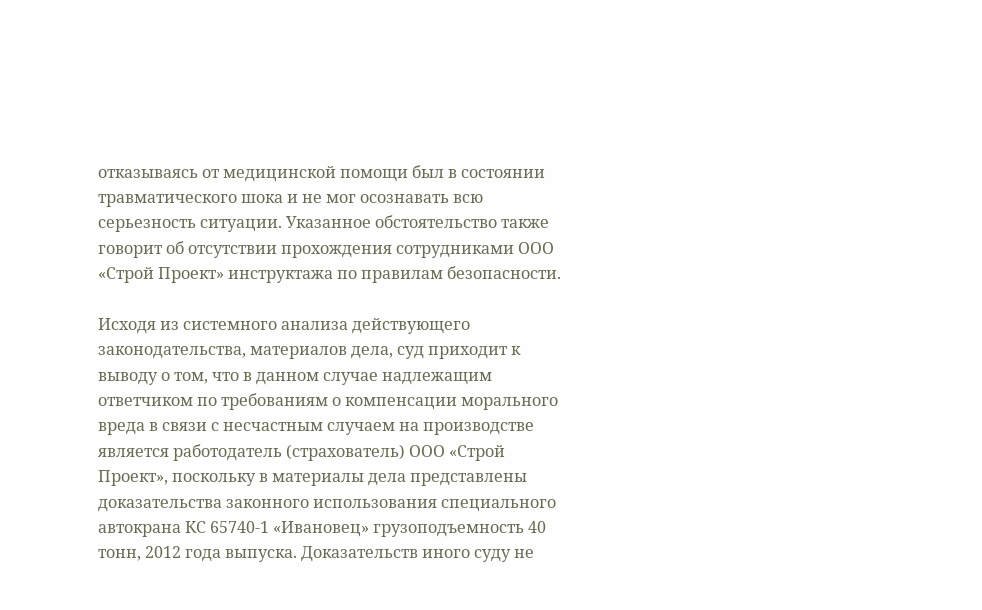отказываясь от медицинской помощи был в состоянии травматического шока и не мог осознавать всю серьезность ситуации. Указанное обстоятельство также говорит об отсутствии прохождения сотрудниками ООО «Строй Проект» инструктажа по правилам безопасности.

Исходя из системного анализа действующего законодательства, материалов дела, суд приходит к выводу о том, что в данном случае надлежащим ответчиком по требованиям о компенсации морального вреда в связи с несчастным случаем на производстве является работодатель (страхователь) ООО «Строй Проект», поскольку в материалы дела представлены доказательства законного использования специального автокрана КС 65740-1 «Ивановец» грузоподъемность 40 тонн, 2012 года выпуска. Доказательств иного суду не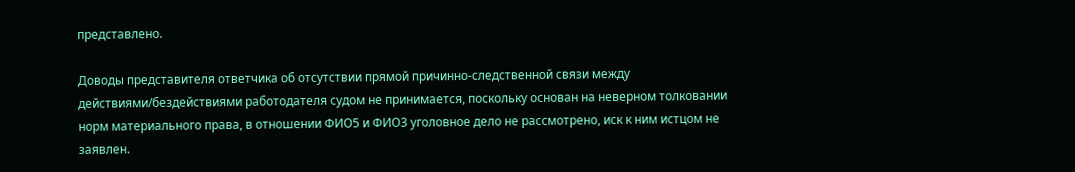представлено.

Доводы представителя ответчика об отсутствии прямой причинно-следственной связи между действиями/бездействиями работодателя судом не принимается, поскольку основан на неверном толковании норм материального права, в отношении ФИО5 и ФИО3 уголовное дело не рассмотрено, иск к ним истцом не заявлен.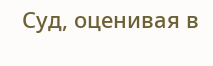Суд, оценивая в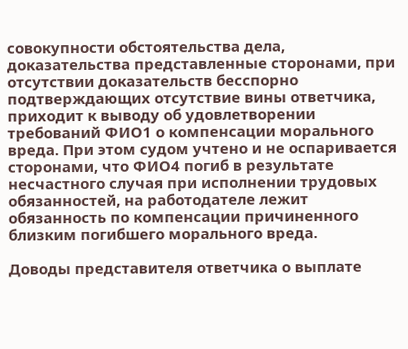совокупности обстоятельства дела, доказательства представленные сторонами, при отсутствии доказательств бесспорно подтверждающих отсутствие вины ответчика, приходит к выводу об удовлетворении требований ФИО1 о компенсации морального вреда. При этом судом учтено и не оспаривается сторонами, что ФИО4 погиб в результате несчастного случая при исполнении трудовых обязанностей, на работодателе лежит обязанность по компенсации причиненного близким погибшего морального вреда.

Доводы представителя ответчика о выплате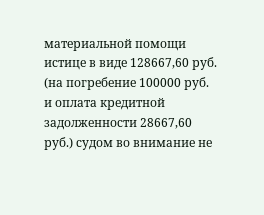материальной помощи истице в виде 128667,60 руб. (на погребение 100000 руб. и оплата кредитной задолженности 28667,60 руб.) судом во внимание не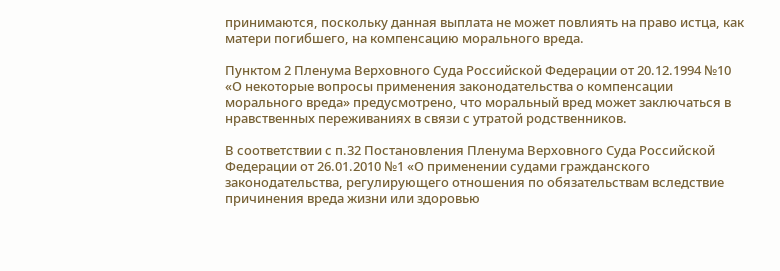принимаются, поскольку данная выплата не может повлиять на право истца, как матери погибшего, на компенсацию морального вреда.

Пунктом 2 Пленума Верховного Суда Российской Федерации от 20.12.1994 №10 «О некоторые вопросы применения законодательства о компенсации морального вреда» предусмотрено, что моральный вред может заключаться в нравственных переживаниях в связи с утратой родственников.

В соответствии с п.32 Постановления Пленума Верховного Суда Российской Федерации от 26.01.2010 №1 «О применении судами гражданского законодательства, регулирующего отношения по обязательствам вследствие причинения вреда жизни или здоровью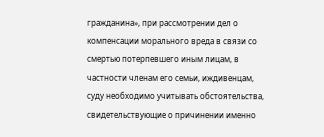гражданина», при рассмотрении дел о компенсации морального вреда в связи со смертью потерпевшего иным лицам, в частности членам его семьи, иждивенцам, суду необходимо учитывать обстоятельства, свидетельствующие о причинении именно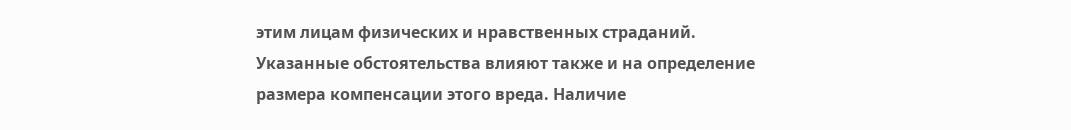этим лицам физических и нравственных страданий. Указанные обстоятельства влияют также и на определение размера компенсации этого вреда. Наличие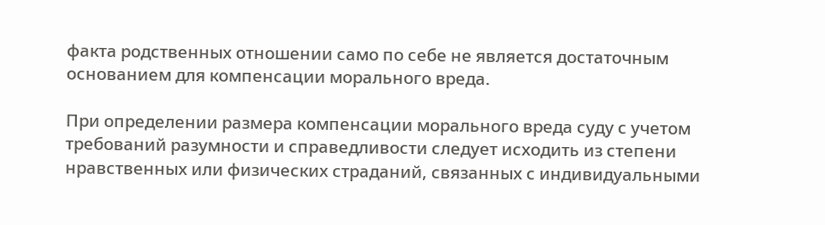факта родственных отношении само по себе не является достаточным основанием для компенсации морального вреда.

При определении размера компенсации морального вреда суду с учетом требований разумности и справедливости следует исходить из степени нравственных или физических страданий, связанных с индивидуальными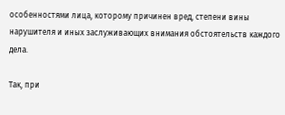особенностями лица, которому причинен вред, степени вины нарушителя и иных заслуживающих внимания обстоятельств каждого дела.

Так, при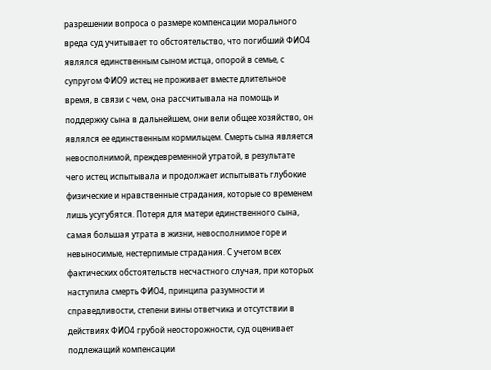разрешении вопроса о размере компенсации морального вреда суд учитывает то обстоятельство, что погибший ФИО4 являлся единственным сыном истца, опорой в семье, с супругом ФИО9 истец не проживает вместе длительное время, в связи с чем, она рассчитывала на помощь и поддержку сына в дальнейшем, они вели общее хозяйство, он являлся ее единственным кормильцем. Смерть сына является невосполнимой, преждевременной утратой, в результате чего истец испытывала и продолжает испытывать глубокие физические и нравственные страдания, которые со временем лишь усугубятся. Потеря для матери единственного сына, самая большая утрата в жизни, невосполнимое горе и невыносимые, нестерпимые страдания. С учетом всех фактических обстоятельств несчастного случая, при которых наступила смерть ФИО4, принципа разумности и справедливости, степени вины ответчика и отсутствии в действиях ФИО4 грубой неосторожности, суд оценивает подлежащий компенсации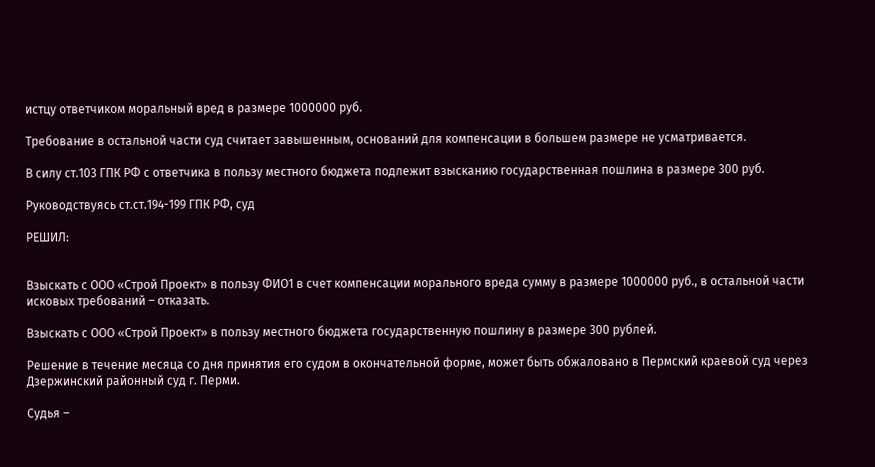истцу ответчиком моральный вред в размере 1000000 руб.

Требование в остальной части суд считает завышенным, оснований для компенсации в большем размере не усматривается.

В силу ст.103 ГПК РФ с ответчика в пользу местного бюджета подлежит взысканию государственная пошлина в размере 300 руб.

Руководствуясь ст.ст.194-199 ГПК РФ, суд

РЕШИЛ:


Взыскать с ООО «Строй Проект» в пользу ФИО1 в счет компенсации морального вреда сумму в размере 1000000 руб., в остальной части исковых требований – отказать.

Взыскать с ООО «Строй Проект» в пользу местного бюджета государственную пошлину в размере 300 рублей.

Решение в течение месяца со дня принятия его судом в окончательной форме, может быть обжаловано в Пермский краевой суд через Дзержинский районный суд г. Перми.

Судья –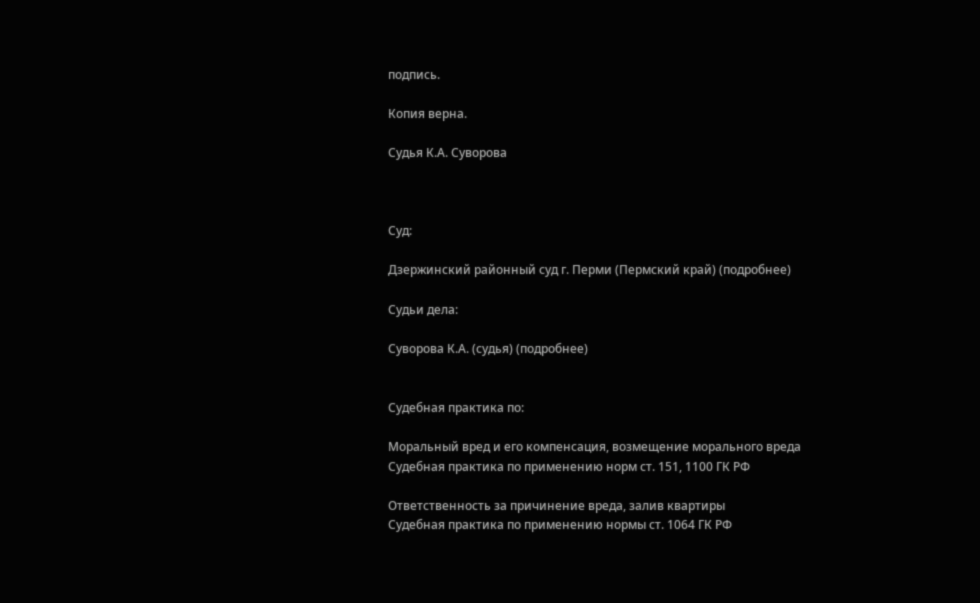подпись.

Копия верна.

Судья К.А. Суворова



Суд:

Дзержинский районный суд г. Перми (Пермский край) (подробнее)

Судьи дела:

Суворова К.А. (судья) (подробнее)


Судебная практика по:

Моральный вред и его компенсация, возмещение морального вреда
Судебная практика по применению норм ст. 151, 1100 ГК РФ

Ответственность за причинение вреда, залив квартиры
Судебная практика по применению нормы ст. 1064 ГК РФ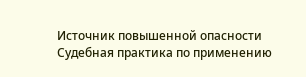Источник повышенной опасности
Судебная практика по применению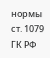нормы ст. 1079 ГК РФ